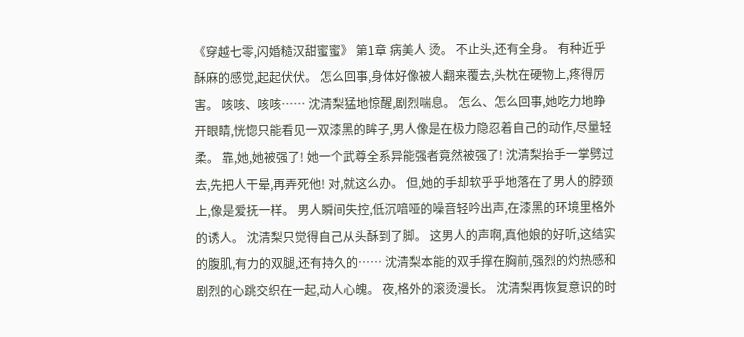《穿越七零,闪婚糙汉甜蜜蜜》 第1章 病美人 烫。 不止头,还有全身。 有种近乎酥麻的感觉,起起伏伏。 怎么回事,身体好像被人翻来覆去,头枕在硬物上,疼得厉害。 咳咳、咳咳…… 沈清梨猛地惊醒,剧烈喘息。 怎么、怎么回事,她吃力地睁开眼睛,恍惚只能看见一双漆黑的眸子,男人像是在极力隐忍着自己的动作,尽量轻柔。 靠,她,她被强了! 她一个武尊全系异能强者竟然被强了! 沈清梨抬手一掌劈过去,先把人干晕,再弄死他! 对,就这么办。 但,她的手却软乎乎地落在了男人的脖颈上,像是爱抚一样。 男人瞬间失控,低沉喑哑的噪音轻吟出声,在漆黑的环境里格外的诱人。 沈清梨只觉得自己从头酥到了脚。 这男人的声啊,真他娘的好听,这结实的腹肌,有力的双腿,还有持久的…… 沈清梨本能的双手撑在胸前,强烈的灼热感和剧烈的心跳交织在一起,动人心魄。 夜,格外的滚烫漫长。 沈清梨再恢复意识的时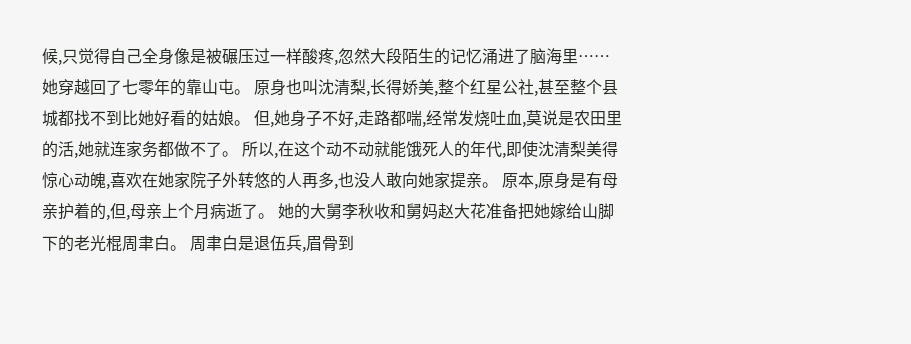候,只觉得自己全身像是被碾压过一样酸疼,忽然大段陌生的记忆涌进了脑海里…… 她穿越回了七零年的靠山屯。 原身也叫沈清梨,长得娇美,整个红星公社,甚至整个县城都找不到比她好看的姑娘。 但,她身子不好,走路都喘,经常发烧吐血,莫说是农田里的活,她就连家务都做不了。 所以,在这个动不动就能饿死人的年代,即使沈清梨美得惊心动魄,喜欢在她家院子外转悠的人再多,也没人敢向她家提亲。 原本,原身是有母亲护着的,但,母亲上个月病逝了。 她的大舅李秋收和舅妈赵大花准备把她嫁给山脚下的老光棍周聿白。 周聿白是退伍兵,眉骨到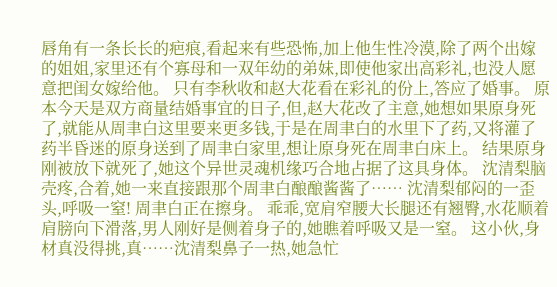唇角有一条长长的疤痕,看起来有些恐怖,加上他生性冷漠,除了两个出嫁的姐姐,家里还有个寡母和一双年幼的弟妹,即使他家出高彩礼,也没人愿意把闺女嫁给他。 只有李秋收和赵大花看在彩礼的份上,答应了婚事。 原本今天是双方商量结婚事宜的日子,但,赵大花改了主意,她想如果原身死了,就能从周聿白这里要来更多钱,于是在周聿白的水里下了药,又将灌了药半昏迷的原身送到了周聿白家里,想让原身死在周聿白床上。 结果原身刚被放下就死了,她这个异世灵魂机缘巧合地占据了这具身体。 沈清梨脑壳疼,合着,她一来直接跟那个周聿白酿酿酱酱了…… 沈清梨郁闷的一歪头,呼吸一窒! 周聿白正在擦身。 乖乖,宽肩窄腰大长腿还有翘臀,水花顺着肩膀向下滑落,男人刚好是侧着身子的,她瞧着呼吸又是一窒。 这小伙,身材真没得挑,真……沈清梨鼻子一热,她急忙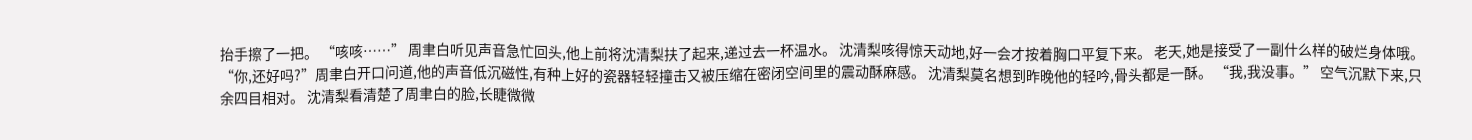抬手擦了一把。 “咳咳……” 周聿白听见声音急忙回头,他上前将沈清梨扶了起来,递过去一杯温水。 沈清梨咳得惊天动地,好一会才按着胸口平复下来。 老天,她是接受了一副什么样的破烂身体哦。 “你,还好吗?”周聿白开口问道,他的声音低沉磁性,有种上好的瓷器轻轻撞击又被压缩在密闭空间里的震动酥麻感。 沈清梨莫名想到昨晚他的轻吟,骨头都是一酥。 “我,我没事。” 空气沉默下来,只余四目相对。 沈清梨看清楚了周聿白的脸,长睫微微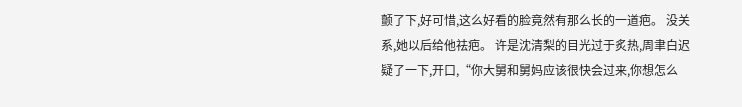颤了下,好可惜,这么好看的脸竟然有那么长的一道疤。 没关系,她以后给他祛疤。 许是沈清梨的目光过于炙热,周聿白迟疑了一下,开口,“你大舅和舅妈应该很快会过来,你想怎么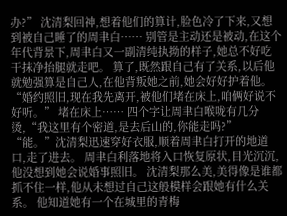办?” 沈清梨回神,想着他们的算计,脸色冷了下来,又想到被自己睡了的周聿白…… 别管是主动还是被动,在这个年代背景下,周聿白又一副清纯执拗的样子,她总不好吃干抹净抬腿就走吧。 算了,既然跟自己有了关系,以后他就勉强算是自己人,在他背叛她之前,她会好好护着他。 “婚约照旧,现在我先离开,被他们堵在床上,咱俩好说不好听。” 堵在床上…… 四个字让周聿白喉咙有几分烫,“我这里有个密道,是去后山的,你能走吗?” “能。”沈清梨迅速穿好衣服,顺着周聿白打开的地道口,走了进去。 周聿白利落地将入口恢复原状,目光沉沉,他没想到她会说婚事照旧。 沈清梨那么美,美得像是谁都抓不住一样,他从未想过自己这般模样会跟她有什么关系。 他知道她有一个在城里的青梅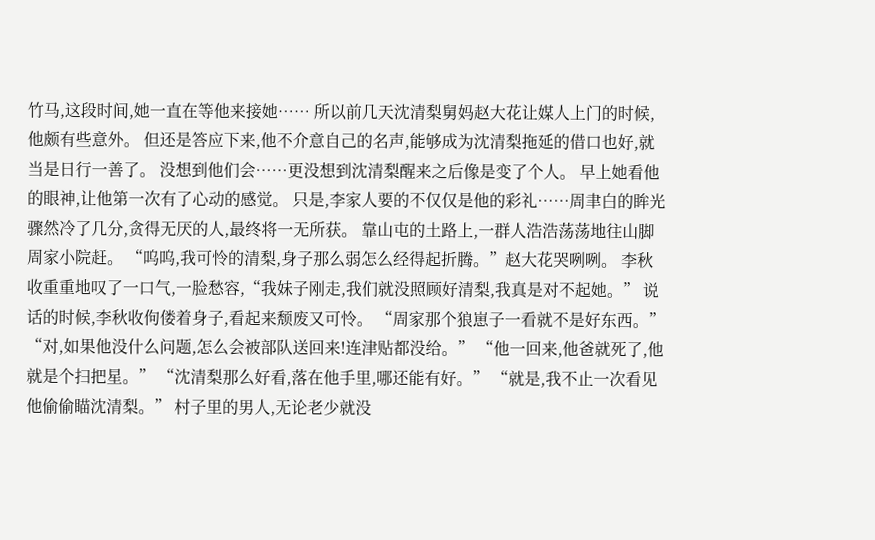竹马,这段时间,她一直在等他来接她…… 所以前几天沈清梨舅妈赵大花让媒人上门的时候,他颇有些意外。 但还是答应下来,他不介意自己的名声,能够成为沈清梨拖延的借口也好,就当是日行一善了。 没想到他们会……更没想到沈清梨醒来之后像是变了个人。 早上她看他的眼神,让他第一次有了心动的感觉。 只是,李家人要的不仅仅是他的彩礼……周聿白的眸光骤然冷了几分,贪得无厌的人,最终将一无所获。 靠山屯的土路上,一群人浩浩荡荡地往山脚周家小院赶。 “呜呜,我可怜的清梨,身子那么弱怎么经得起折腾。”赵大花哭咧咧。 李秋收重重地叹了一口气,一脸愁容,“我妹子刚走,我们就没照顾好清梨,我真是对不起她。” 说话的时候,李秋收佝偻着身子,看起来颓废又可怜。 “周家那个狼崽子一看就不是好东西。” “对,如果他没什么问题,怎么会被部队送回来!连津贴都没给。” “他一回来,他爸就死了,他就是个扫把星。” “沈清梨那么好看,落在他手里,哪还能有好。” “就是,我不止一次看见他偷偷瞄沈清梨。” 村子里的男人,无论老少就没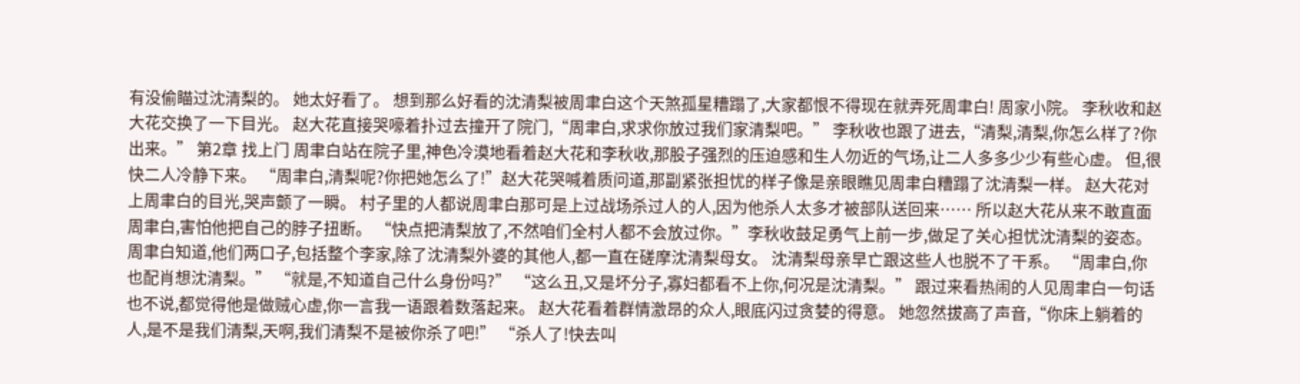有没偷瞄过沈清梨的。 她太好看了。 想到那么好看的沈清梨被周聿白这个天煞孤星糟蹋了,大家都恨不得现在就弄死周聿白! 周家小院。 李秋收和赵大花交换了一下目光。 赵大花直接哭嚎着扑过去撞开了院门,“周聿白,求求你放过我们家清梨吧。” 李秋收也跟了进去,“清梨,清梨,你怎么样了?你出来。” 第2章 找上门 周聿白站在院子里,神色冷漠地看着赵大花和李秋收,那股子强烈的压迫感和生人勿近的气场,让二人多多少少有些心虚。 但,很快二人冷静下来。 “周聿白,清梨呢?你把她怎么了!”赵大花哭喊着质问道,那副紧张担忧的样子像是亲眼瞧见周聿白糟蹋了沈清梨一样。 赵大花对上周聿白的目光,哭声颤了一瞬。 村子里的人都说周聿白那可是上过战场杀过人的人,因为他杀人太多才被部队送回来…… 所以赵大花从来不敢直面周聿白,害怕他把自己的脖子扭断。 “快点把清梨放了,不然咱们全村人都不会放过你。”李秋收鼓足勇气上前一步,做足了关心担忧沈清梨的姿态。 周聿白知道,他们两口子,包括整个李家,除了沈清梨外婆的其他人,都一直在磋摩沈清梨母女。 沈清梨母亲早亡跟这些人也脱不了干系。 “周聿白,你也配肖想沈清梨。” “就是,不知道自己什么身份吗?” “这么丑,又是坏分子,寡妇都看不上你,何况是沈清梨。” 跟过来看热闹的人见周聿白一句话也不说,都觉得他是做贼心虚,你一言我一语跟着数落起来。 赵大花看着群情激昂的众人,眼底闪过贪婪的得意。 她忽然拔高了声音,“你床上躺着的人,是不是我们清梨,天啊,我们清梨不是被你杀了吧!” “杀人了!快去叫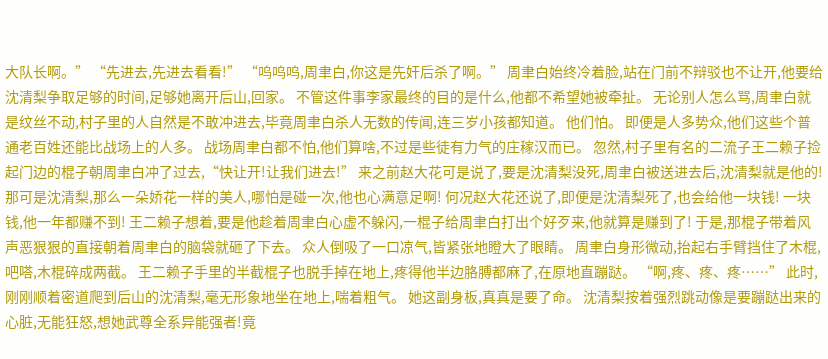大队长啊。” “先进去,先进去看看!” “呜呜呜,周聿白,你这是先奸后杀了啊。” 周聿白始终冷着脸,站在门前不辩驳也不让开,他要给沈清梨争取足够的时间,足够她离开后山,回家。 不管这件事李家最终的目的是什么,他都不希望她被牵扯。 无论别人怎么骂,周聿白就是纹丝不动,村子里的人自然是不敢冲进去,毕竟周聿白杀人无数的传闻,连三岁小孩都知道。 他们怕。 即便是人多势众,他们这些个普通老百姓还能比战场上的人多。 战场周聿白都不怕,他们算啥,不过是些徒有力气的庄稼汉而已。 忽然,村子里有名的二流子王二赖子捡起门边的棍子朝周聿白冲了过去,“快让开!让我们进去!” 来之前赵大花可是说了,要是沈清梨没死,周聿白被送进去后,沈清梨就是他的! 那可是沈清梨,那么一朵娇花一样的美人,哪怕是碰一次,他也心满意足啊! 何况赵大花还说了,即便是沈清梨死了,也会给他一块钱! 一块钱,他一年都赚不到! 王二赖子想着,要是他趁着周聿白心虚不躲闪,一棍子给周聿白打出个好歹来,他就算是赚到了! 于是,那棍子带着风声恶狠狠的直接朝着周聿白的脑袋就砸了下去。 众人倒吸了一口凉气,皆紧张地瞪大了眼睛。 周聿白身形微动,抬起右手臂挡住了木棍,吧嗒,木棍碎成两截。 王二赖子手里的半截棍子也脱手掉在地上,疼得他半边胳膊都麻了,在原地直蹦跶。 “啊,疼、疼、疼……” 此时,刚刚顺着密道爬到后山的沈清梨,毫无形象地坐在地上,喘着粗气。 她这副身板,真真是要了命。 沈清梨按着强烈跳动像是要蹦跶出来的心脏,无能狂怒,想她武尊全系异能强者!竟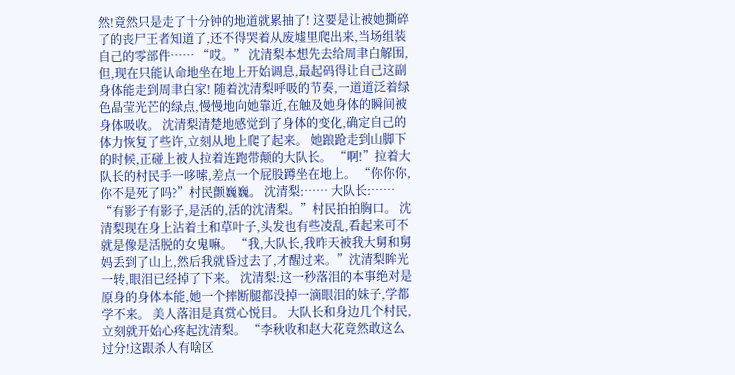然!竟然只是走了十分钟的地道就累抽了! 这要是让被她撕碎了的丧尸王者知道了,还不得哭着从废墟里爬出来,当场组装自己的零部件…… “哎。” 沈清梨本想先去给周聿白解围,但,现在只能认命地坐在地上开始调息,最起码得让自己这副身体能走到周聿白家! 随着沈清梨呼吸的节奏,一道道泛着绿色晶莹光芒的绿点,慢慢地向她靠近,在触及她身体的瞬间被身体吸收。 沈清梨清楚地感觉到了身体的变化,确定自己的体力恢复了些许,立刻从地上爬了起来。 她踉跄走到山脚下的时候,正碰上被人拉着连跑带颠的大队长。 “啊!”拉着大队长的村民手一哆嗦,差点一个屁股蹲坐在地上。 “你你你,你不是死了吗?”村民颤巍巍。 沈清梨:…… 大队长:…… “有影子有影子,是活的,活的沈清梨。”村民拍拍胸口。 沈清梨现在身上沾着土和草叶子,头发也有些凌乱,看起来可不就是像是活脱的女鬼嘛。 “我,大队长,我昨天被我大舅和舅妈丢到了山上,然后我就昏过去了,才醒过来。”沈清梨眸光一转,眼泪已经掉了下来。 沈清梨:这一秒落泪的本事绝对是原身的身体本能,她一个摔断腿都没掉一滴眼泪的妹子,学都学不来。 美人落泪是真赏心悦目。 大队长和身边几个村民,立刻就开始心疼起沈清梨。 “李秋收和赵大花竟然敢这么过分!这跟杀人有啥区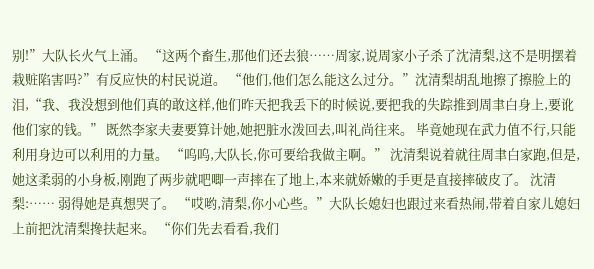别!”大队长火气上涌。 “这两个畜生,那他们还去狼……周家,说周家小子杀了沈清梨,这不是明摆着栽赃陷害吗?”有反应快的村民说道。 “他们,他们怎么能这么过分。”沈清梨胡乱地擦了擦脸上的泪,“我、我没想到他们真的敢这样,他们昨天把我丢下的时候说,要把我的失踪推到周聿白身上,要讹他们家的钱。” 既然李家夫妻要算计她,她把脏水泼回去,叫礼尚往来。 毕竟她现在武力值不行,只能利用身边可以利用的力量。 “呜呜,大队长,你可要给我做主啊。” 沈清梨说着就往周聿白家跑,但是,她这柔弱的小身板,刚跑了两步就吧唧一声摔在了地上,本来就娇嫩的手更是直接摔破皮了。 沈清梨:…… 弱得她是真想哭了。 “哎哟,清梨,你小心些。”大队长媳妇也跟过来看热闹,带着自家儿媳妇上前把沈清梨搀扶起来。 “你们先去看看,我们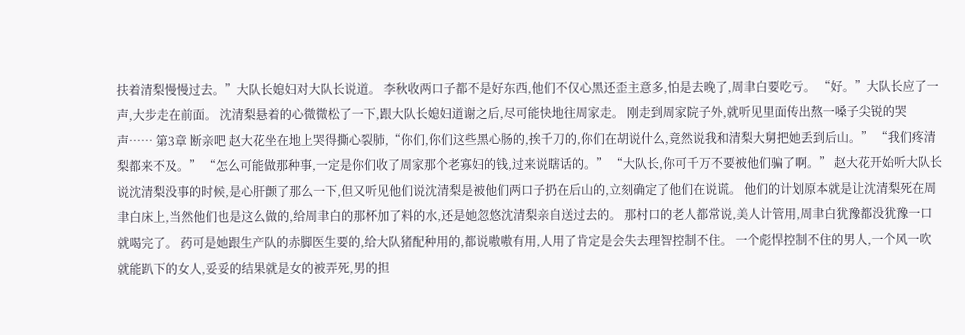扶着清梨慢慢过去。”大队长媳妇对大队长说道。 李秋收两口子都不是好东西,他们不仅心黑还歪主意多,怕是去晚了,周聿白要吃亏。 “好。”大队长应了一声,大步走在前面。 沈清梨悬着的心微微松了一下,跟大队长媳妇道谢之后,尽可能快地往周家走。 刚走到周家院子外,就听见里面传出熬一嗓子尖锐的哭声…… 第3章 断亲吧 赵大花坐在地上哭得撕心裂肺,“你们,你们这些黑心肠的,挨千刀的,你们在胡说什么,竟然说我和清梨大舅把她丢到后山。” “我们疼清梨都来不及。” “怎么可能做那种事,一定是你们收了周家那个老寡妇的钱,过来说瞎话的。” “大队长,你可千万不要被他们骗了啊。” 赵大花开始听大队长说沈清梨没事的时候,是心肝颤了那么一下,但又听见他们说沈清梨是被他们两口子扔在后山的,立刻确定了他们在说谎。 他们的计划原本就是让沈清梨死在周聿白床上,当然他们也是这么做的,给周聿白的那杯加了料的水,还是她忽悠沈清梨亲自送过去的。 那村口的老人都常说,美人计管用,周聿白犹豫都没犹豫一口就喝完了。 药可是她跟生产队的赤脚医生要的,给大队猪配种用的,都说嗷嗷有用,人用了肯定是会失去理智控制不住。 一个彪悍控制不住的男人,一个风一吹就能趴下的女人,妥妥的结果就是女的被弄死,男的担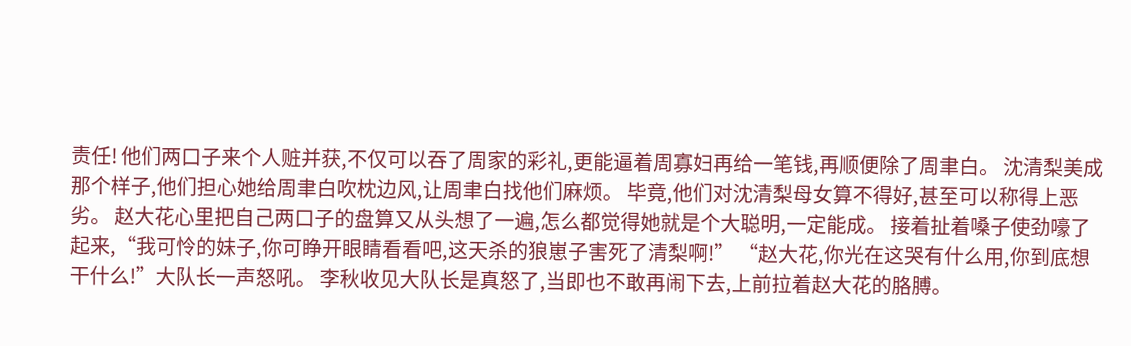责任! 他们两口子来个人赃并获,不仅可以吞了周家的彩礼,更能逼着周寡妇再给一笔钱,再顺便除了周聿白。 沈清梨美成那个样子,他们担心她给周聿白吹枕边风,让周聿白找他们麻烦。 毕竟,他们对沈清梨母女算不得好,甚至可以称得上恶劣。 赵大花心里把自己两口子的盘算又从头想了一遍,怎么都觉得她就是个大聪明,一定能成。 接着扯着嗓子使劲嚎了起来,“我可怜的妹子,你可睁开眼睛看看吧,这天杀的狼崽子害死了清梨啊!” “赵大花,你光在这哭有什么用,你到底想干什么!”大队长一声怒吼。 李秋收见大队长是真怒了,当即也不敢再闹下去,上前拉着赵大花的胳膊。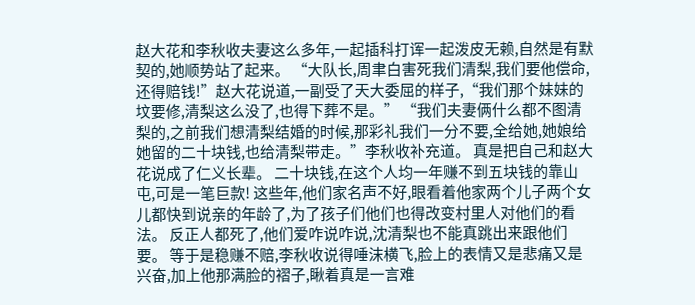赵大花和李秋收夫妻这么多年,一起插科打诨一起泼皮无赖,自然是有默契的,她顺势站了起来。 “大队长,周聿白害死我们清梨,我们要他偿命,还得赔钱!”赵大花说道,一副受了天大委屈的样子,“我们那个妹妹的坟要修,清梨这么没了,也得下葬不是。” “我们夫妻俩什么都不图清梨的,之前我们想清梨结婚的时候,那彩礼我们一分不要,全给她,她娘给她留的二十块钱,也给清梨带走。”李秋收补充道。 真是把自己和赵大花说成了仁义长辈。 二十块钱,在这个人均一年赚不到五块钱的靠山屯,可是一笔巨款! 这些年,他们家名声不好,眼看着他家两个儿子两个女儿都快到说亲的年龄了,为了孩子们他们也得改变村里人对他们的看法。 反正人都死了,他们爱咋说咋说,沈清梨也不能真跳出来跟他们要。 等于是稳赚不赔,李秋收说得唾沫横飞,脸上的表情又是悲痛又是兴奋,加上他那满脸的褶子,瞅着真是一言难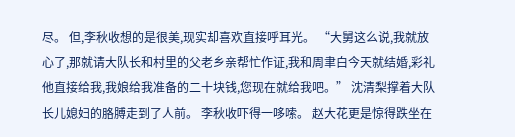尽。 但,李秋收想的是很美,现实却喜欢直接呼耳光。 “大舅这么说,我就放心了,那就请大队长和村里的父老乡亲帮忙作证,我和周聿白今天就结婚,彩礼他直接给我,我娘给我准备的二十块钱,您现在就给我吧。” 沈清梨撑着大队长儿媳妇的胳膊走到了人前。 李秋收吓得一哆嗦。 赵大花更是惊得跌坐在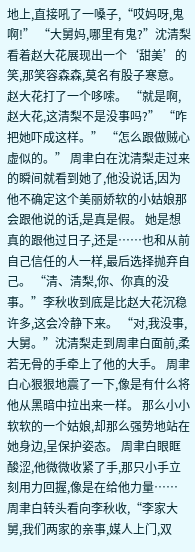地上,直接吼了一嗓子,“哎妈呀,鬼啊!” “大舅妈,哪里有鬼?”沈清梨看着赵大花展现出一个‘甜美’的笑,那笑容森森,莫名有股子寒意。 赵大花打了一个哆嗦。 “就是啊,赵大花,这清梨不是没事吗?” “咋把她吓成这样。” “怎么跟做贼心虚似的。” 周聿白在沈清梨走过来的瞬间就看到她了,他没说话,因为他不确定这个美丽娇软的小姑娘那会跟他说的话,是真是假。 她是想真的跟他过日子,还是……也和从前自己信任的人一样,最后选择抛弃自己。 “清、清梨,你、你真的没事。”李秋收到底是比赵大花沉稳许多,这会冷静下来。 “对,我没事,大舅。”沈清梨走到周聿白面前,柔若无骨的手牵上了他的大手。 周聿白心狠狠地震了一下,像是有什么将他从黑暗中拉出来一样。 那么小小软软的一个姑娘,却那么强势地站在她身边,呈保护姿态。 周聿白眼眶酸涩,他微微收紧了手,那只小手立刻用力回握,像是在给他力量…… 周聿白转头看向李秋收,“李家大舅,我们两家的亲事,媒人上门,双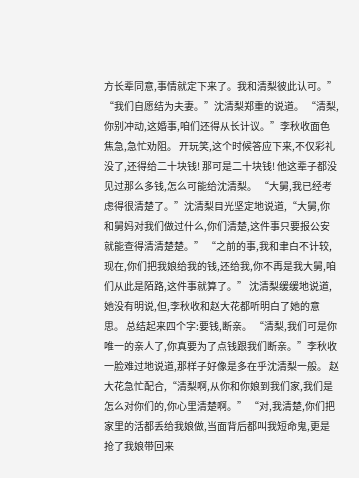方长辈同意,事情就定下来了。我和清梨彼此认可。” “我们自愿结为夫妻。”沈清梨郑重的说道。 “清梨,你别冲动,这婚事,咱们还得从长计议。”李秋收面色焦急,急忙劝阻。 开玩笑,这个时候答应下来,不仅彩礼没了,还得给二十块钱! 那可是二十块钱! 他这辈子都没见过那么多钱,怎么可能给沈清梨。 “大舅,我已经考虑得很清楚了。”沈清梨目光坚定地说道,“大舅,你和舅妈对我们做过什么,你们清楚,这件事只要报公安就能查得清清楚楚。” “之前的事,我和聿白不计较,现在,你们把我娘给我的钱,还给我,你不再是我大舅,咱们从此是陌路,这件事就算了。” 沈清梨缓缓地说道,她没有明说,但,李秋收和赵大花都听明白了她的意思。 总结起来四个字:要钱,断亲。 “清梨,我们可是你唯一的亲人了,你真要为了点钱跟我们断亲。”李秋收一脸难过地说道,那样子好像是多在乎沈清梨一般。 赵大花急忙配合,“清梨啊,从你和你娘到我们家,我们是怎么对你们的,你心里清楚啊。” “对,我清楚,你们把家里的活都丢给我娘做,当面背后都叫我短命鬼,更是抢了我娘带回来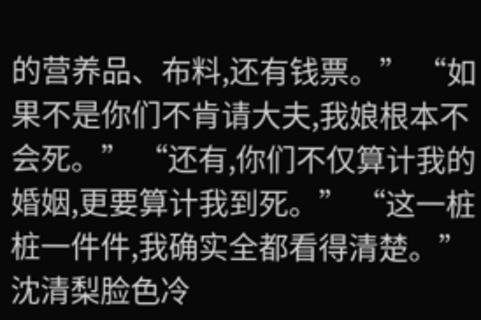的营养品、布料,还有钱票。” “如果不是你们不肯请大夫,我娘根本不会死。” “还有,你们不仅算计我的婚姻,更要算计我到死。” “这一桩桩一件件,我确实全都看得清楚。” 沈清梨脸色冷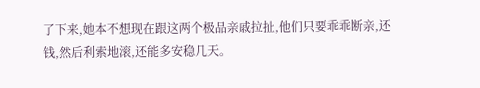了下来,她本不想现在跟这两个极品亲戚拉扯,他们只要乖乖断亲,还钱,然后利索地滚,还能多安稳几天。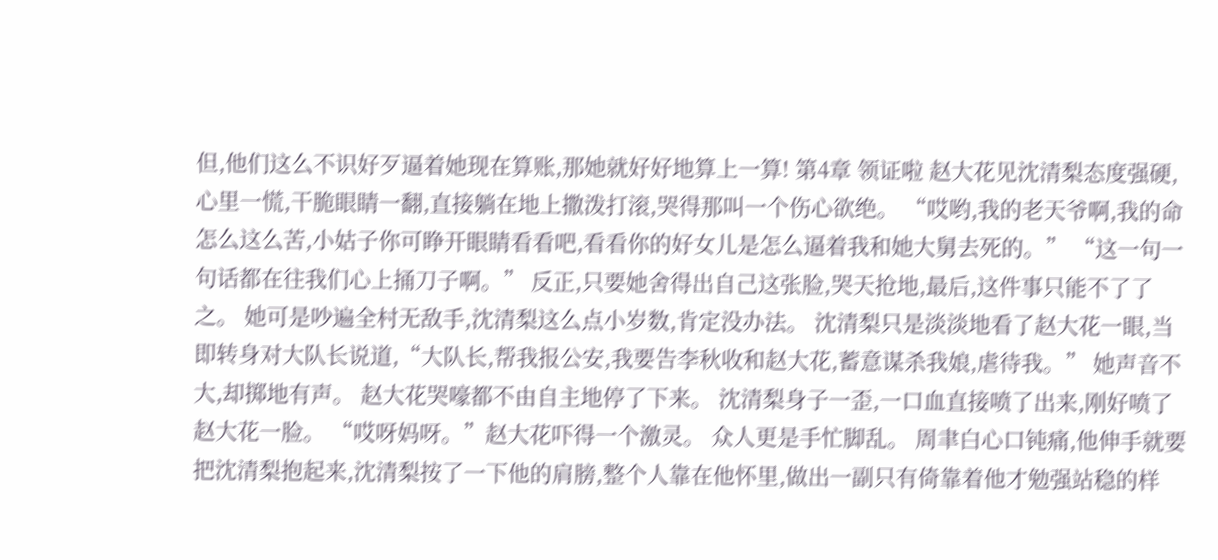但,他们这么不识好歹逼着她现在算账,那她就好好地算上一算! 第4章 领证啦 赵大花见沈清梨态度强硬,心里一慌,干脆眼睛一翻,直接躺在地上撒泼打滚,哭得那叫一个伤心欲绝。 “哎哟,我的老天爷啊,我的命怎么这么苦,小姑子你可睁开眼睛看看吧,看看你的好女儿是怎么逼着我和她大舅去死的。” “这一句一句话都在往我们心上捅刀子啊。” 反正,只要她舍得出自己这张脸,哭天抢地,最后,这件事只能不了了之。 她可是吵遍全村无敌手,沈清梨这么点小岁数,肯定没办法。 沈清梨只是淡淡地看了赵大花一眼,当即转身对大队长说道,“大队长,帮我报公安,我要告李秋收和赵大花,蓄意谋杀我娘,虐待我。” 她声音不大,却掷地有声。 赵大花哭嚎都不由自主地停了下来。 沈清梨身子一歪,一口血直接喷了出来,刚好喷了赵大花一脸。 “哎呀妈呀。”赵大花吓得一个激灵。 众人更是手忙脚乱。 周聿白心口钝痛,他伸手就要把沈清梨抱起来,沈清梨按了一下他的肩膀,整个人靠在他怀里,做出一副只有倚靠着他才勉强站稳的样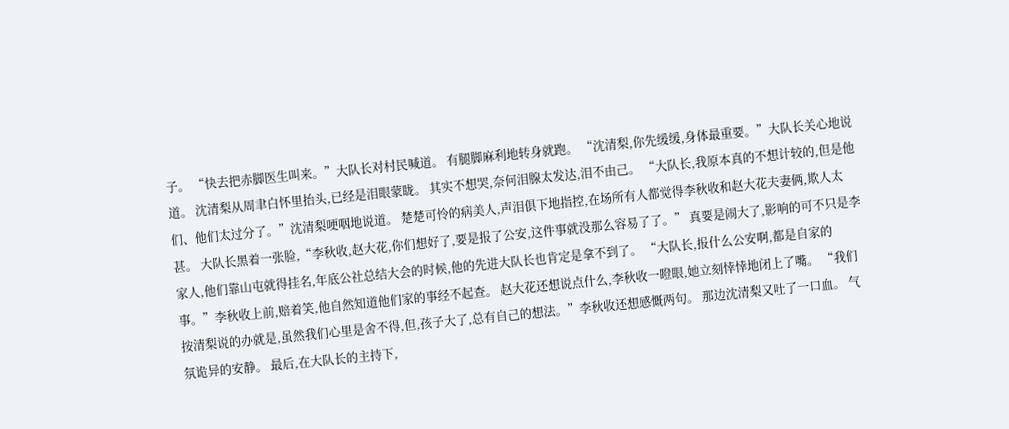子。 “快去把赤脚医生叫来。”大队长对村民喊道。 有腿脚麻利地转身就跑。 “沈清梨,你先缓缓,身体最重要。”大队长关心地说道。 沈清梨从周聿白怀里抬头,已经是泪眼蒙眬。 其实不想哭,奈何泪腺太发达,泪不由己。 “大队长,我原本真的不想计较的,但是他们、他们太过分了。”沈清梨哽咽地说道。 楚楚可怜的病美人,声泪俱下地指控,在场所有人都觉得李秋收和赵大花夫妻俩,欺人太甚。 大队长黑着一张脸,“李秋收,赵大花,你们想好了,要是报了公安,这件事就没那么容易了了。” 真要是闹大了,影响的可不只是李家人,他们靠山屯就得挂名,年底公社总结大会的时候,他的先进大队长也肯定是拿不到了。 “大队长,报什么公安啊,都是自家的事。”李秋收上前,赔着笑,他自然知道他们家的事经不起查。 赵大花还想说点什么,李秋收一瞪眼,她立刻悻悻地闭上了嘴。 “我们按清梨说的办就是,虽然我们心里是舍不得,但,孩子大了,总有自己的想法。”李秋收还想感慨两句。 那边沈清梨又吐了一口血。 气氛诡异的安静。 最后,在大队长的主持下,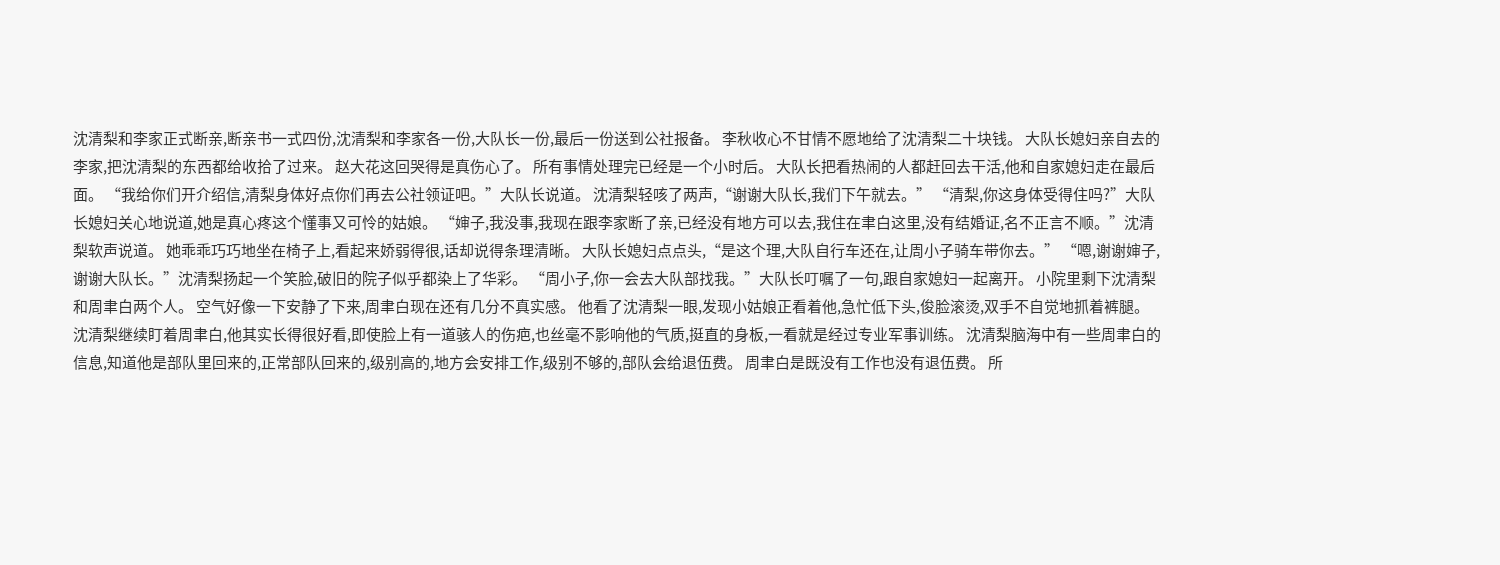沈清梨和李家正式断亲,断亲书一式四份,沈清梨和李家各一份,大队长一份,最后一份送到公社报备。 李秋收心不甘情不愿地给了沈清梨二十块钱。 大队长媳妇亲自去的李家,把沈清梨的东西都给收拾了过来。 赵大花这回哭得是真伤心了。 所有事情处理完已经是一个小时后。 大队长把看热闹的人都赶回去干活,他和自家媳妇走在最后面。 “我给你们开介绍信,清梨身体好点你们再去公社领证吧。”大队长说道。 沈清梨轻咳了两声,“谢谢大队长,我们下午就去。” “清梨,你这身体受得住吗?”大队长媳妇关心地说道,她是真心疼这个懂事又可怜的姑娘。 “婶子,我没事,我现在跟李家断了亲,已经没有地方可以去,我住在聿白这里,没有结婚证,名不正言不顺。”沈清梨软声说道。 她乖乖巧巧地坐在椅子上,看起来娇弱得很,话却说得条理清晰。 大队长媳妇点点头,“是这个理,大队自行车还在,让周小子骑车带你去。” “嗯,谢谢婶子,谢谢大队长。”沈清梨扬起一个笑脸,破旧的院子似乎都染上了华彩。 “周小子,你一会去大队部找我。”大队长叮嘱了一句,跟自家媳妇一起离开。 小院里剩下沈清梨和周聿白两个人。 空气好像一下安静了下来,周聿白现在还有几分不真实感。 他看了沈清梨一眼,发现小姑娘正看着他,急忙低下头,俊脸滚烫,双手不自觉地抓着裤腿。 沈清梨继续盯着周聿白,他其实长得很好看,即使脸上有一道骇人的伤疤,也丝毫不影响他的气质,挺直的身板,一看就是经过专业军事训练。 沈清梨脑海中有一些周聿白的信息,知道他是部队里回来的,正常部队回来的,级别高的,地方会安排工作,级别不够的,部队会给退伍费。 周聿白是既没有工作也没有退伍费。 所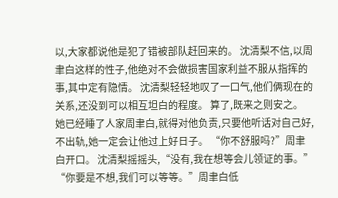以,大家都说他是犯了错被部队赶回来的。 沈清梨不信,以周聿白这样的性子,他绝对不会做损害国家利益不服从指挥的事,其中定有隐情。 沈清梨轻轻地叹了一口气,他们俩现在的关系,还没到可以相互坦白的程度。 算了,既来之则安之。 她已经睡了人家周聿白,就得对他负责,只要他听话对自己好,不出轨,她一定会让他过上好日子。 “你不舒服吗?”周聿白开口。 沈清梨摇摇头,“没有,我在想等会儿领证的事。” “你要是不想,我们可以等等。”周聿白低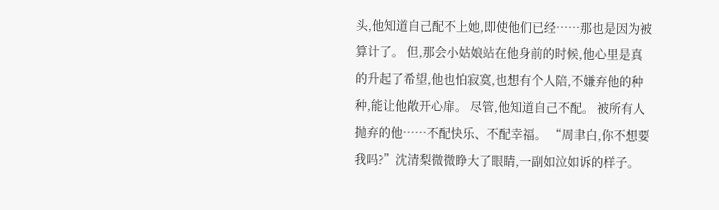头,他知道自己配不上她,即使他们已经……那也是因为被算计了。 但,那会小姑娘站在他身前的时候,他心里是真的升起了希望,他也怕寂寞,也想有个人陪,不嫌弃他的种种,能让他敞开心扉。 尽管,他知道自己不配。 被所有人抛弃的他……不配快乐、不配幸福。 “周聿白,你不想要我吗?”沈清梨微微睁大了眼睛,一副如泣如诉的样子。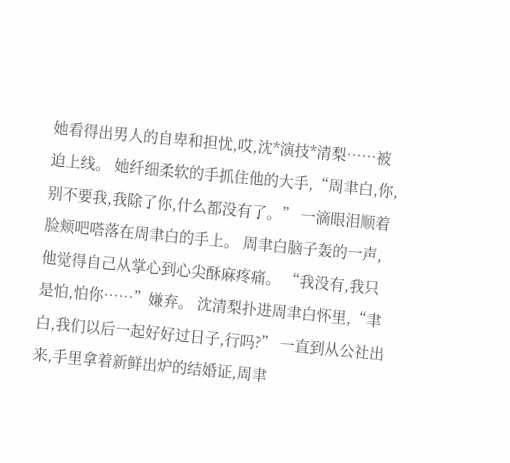她看得出男人的自卑和担忧,哎,沈*演技*清梨……被迫上线。 她纤细柔软的手抓住他的大手,“周聿白,你,别不要我,我除了你,什么都没有了。” 一滴眼泪顺着脸颊吧嗒落在周聿白的手上。 周聿白脑子轰的一声,他觉得自己从掌心到心尖酥麻疼痛。 “我没有,我只是怕,怕你……”嫌弃。 沈清梨扑进周聿白怀里,“聿白,我们以后一起好好过日子,行吗?” 一直到从公社出来,手里拿着新鲜出炉的结婚证,周聿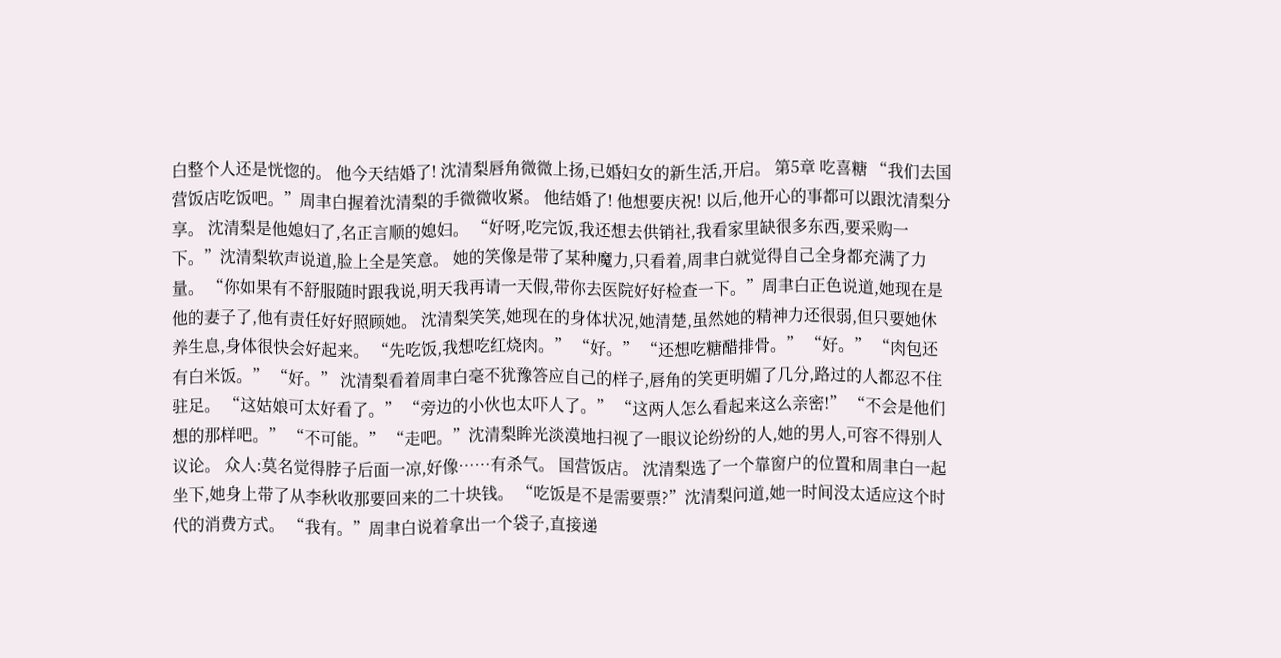白整个人还是恍惚的。 他今天结婚了! 沈清梨唇角微微上扬,已婚妇女的新生活,开启。 第5章 吃喜糖 “我们去国营饭店吃饭吧。”周聿白握着沈清梨的手微微收紧。 他结婚了! 他想要庆祝! 以后,他开心的事都可以跟沈清梨分享。 沈清梨是他媳妇了,名正言顺的媳妇。 “好呀,吃完饭,我还想去供销社,我看家里缺很多东西,要采购一下。”沈清梨软声说道,脸上全是笑意。 她的笑像是带了某种魔力,只看着,周聿白就觉得自己全身都充满了力量。 “你如果有不舒服随时跟我说,明天我再请一天假,带你去医院好好检查一下。”周聿白正色说道,她现在是他的妻子了,他有责任好好照顾她。 沈清梨笑笑,她现在的身体状况,她清楚,虽然她的精神力还很弱,但只要她休养生息,身体很快会好起来。 “先吃饭,我想吃红烧肉。” “好。” “还想吃糖醋排骨。” “好。” “肉包还有白米饭。” “好。” 沈清梨看着周聿白毫不犹豫答应自己的样子,唇角的笑更明媚了几分,路过的人都忍不住驻足。 “这姑娘可太好看了。” “旁边的小伙也太吓人了。” “这两人怎么看起来这么亲密!” “不会是他们想的那样吧。” “不可能。” “走吧。”沈清梨眸光淡漠地扫视了一眼议论纷纷的人,她的男人,可容不得别人议论。 众人:莫名觉得脖子后面一凉,好像……有杀气。 国营饭店。 沈清梨选了一个靠窗户的位置和周聿白一起坐下,她身上带了从李秋收那要回来的二十块钱。 “吃饭是不是需要票?”沈清梨问道,她一时间没太适应这个时代的消费方式。 “我有。”周聿白说着拿出一个袋子,直接递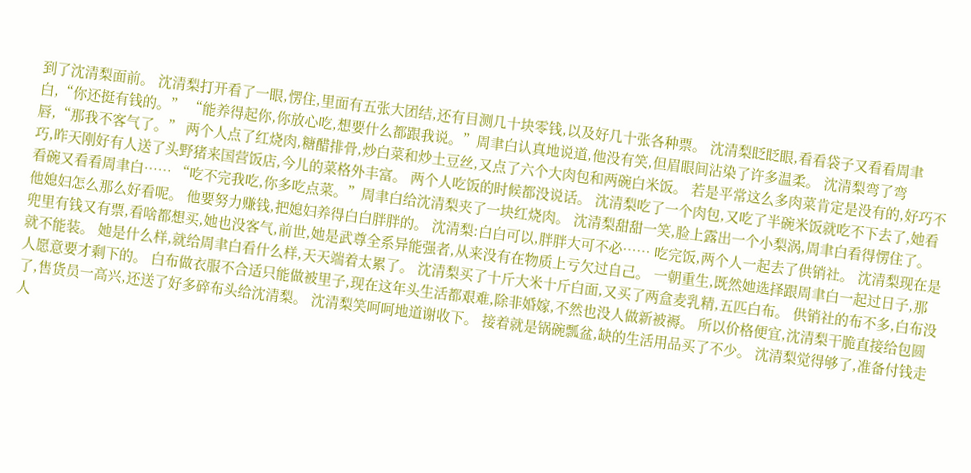到了沈清梨面前。 沈清梨打开看了一眼,愣住,里面有五张大团结,还有目测几十块零钱,以及好几十张各种票。 沈清梨眨眨眼,看看袋子又看看周聿白,“你还挺有钱的。” “能养得起你,你放心吃,想要什么都跟我说。”周聿白认真地说道,他没有笑,但眉眼间沾染了许多温柔。 沈清梨弯了弯唇,“那我不客气了。” 两个人点了红烧肉,糖醋排骨,炒白菜和炒土豆丝,又点了六个大肉包和两碗白米饭。 若是平常这么多肉菜肯定是没有的,好巧不巧,昨天刚好有人送了头野猪来国营饭店,今儿的菜格外丰富。 两个人吃饭的时候都没说话。 沈清梨吃了一个肉包,又吃了半碗米饭就吃不下去了,她看看碗又看看周聿白…… “吃不完我吃,你多吃点菜。”周聿白给沈清梨夹了一块红烧肉。 沈清梨甜甜一笑,脸上露出一个小梨涡,周聿白看得愣住了。 他媳妇怎么那么好看呢。 他要努力赚钱,把媳妇养得白白胖胖的。 沈清梨:白白可以,胖胖大可不必…… 吃完饭,两个人一起去了供销社。 沈清梨现在是兜里有钱又有票,看啥都想买,她也没客气,前世,她是武尊全系异能强者,从来没有在物质上亏欠过自己。 一朝重生,既然她选择跟周聿白一起过日子,那就不能装。 她是什么样,就给周聿白看什么样,天天端着太累了。 沈清梨买了十斤大米十斤白面,又买了两盒麦乳精,五匹白布。 供销社的布不多,白布没人愿意要才剩下的。 白布做衣服不合适只能做被里子,现在这年头生活都艰难,除非婚嫁,不然也没人做新被褥。 所以价格便宜,沈清梨干脆直接给包圆了,售货员一高兴,还送了好多碎布头给沈清梨。 沈清梨笑呵呵地道谢收下。 接着就是锅碗瓢盆,缺的生活用品买了不少。 沈清梨觉得够了,准备付钱走人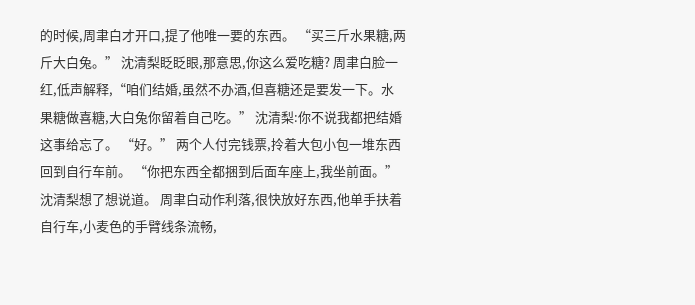的时候,周聿白才开口,提了他唯一要的东西。 “买三斤水果糖,两斤大白兔。” 沈清梨眨眨眼,那意思,你这么爱吃糖? 周聿白脸一红,低声解释,“咱们结婚,虽然不办酒,但喜糖还是要发一下。水果糖做喜糖,大白兔你留着自己吃。” 沈清梨:你不说我都把结婚这事给忘了。 “好。” 两个人付完钱票,拎着大包小包一堆东西回到自行车前。 “你把东西全都捆到后面车座上,我坐前面。”沈清梨想了想说道。 周聿白动作利落,很快放好东西,他单手扶着自行车,小麦色的手臂线条流畅,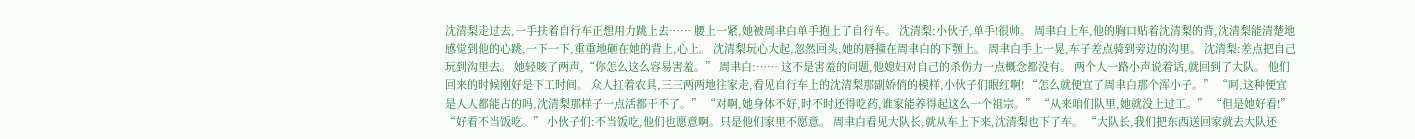沈清梨走过去,一手扶着自行车正想用力跳上去…… 腰上一紧,她被周聿白单手抱上了自行车。 沈清梨:小伙子,单手!很帅。 周聿白上车,他的胸口贴着沈清梨的背,沈清梨能清楚地感觉到他的心跳,一下一下,重重地砸在她的背上,心上。 沈清梨玩心大起,忽然回头,她的唇撞在周聿白的下颚上。 周聿白手上一晃,车子差点骑到旁边的沟里。 沈清梨:差点把自己玩到沟里去。 她轻咳了两声,“你怎么这么容易害羞。” 周聿白:…… 这不是害羞的问题,他媳妇对自己的杀伤力一点概念都没有。 两个人一路小声说着话,就回到了大队。 他们回来的时候刚好是下工时间。 众人扛着农具,三三两两地往家走,看见自行车上的沈清梨那副娇俏的模样,小伙子们眼红啊! “怎么就便宜了周聿白那个浑小子。” “呵,这种便宜是人人都能占的吗,沈清梨那样子一点活都干不了。” “对啊,她身体不好,时不时还得吃药,谁家能养得起这么一个祖宗。” “从来咱们队里,她就没上过工。” “但是她好看!” “好看不当饭吃。” 小伙子们:不当饭吃,他们也愿意啊。只是他们家里不愿意。 周聿白看见大队长,就从车上下来,沈清梨也下了车。 “大队长,我们把东西送回家就去大队还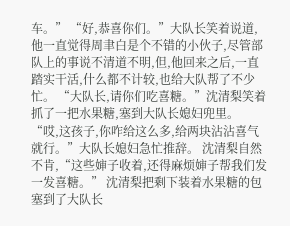车。” “好,恭喜你们。”大队长笑着说道,他一直觉得周聿白是个不错的小伙子,尽管部队上的事说不清道不明,但,他回来之后,一直踏实干活,什么都不计较,也给大队帮了不少忙。 “大队长,请你们吃喜糖。”沈清梨笑着抓了一把水果糖,塞到大队长媳妇兜里。 “哎,这孩子,你咋给这么多,给两块沾沾喜气就行。”大队长媳妇急忙推辞。 沈清梨自然不肯,“这些婶子收着,还得麻烦婶子帮我们发一发喜糖。” 沈清梨把剩下装着水果糖的包塞到了大队长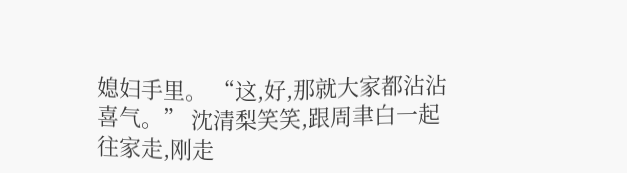媳妇手里。 “这,好,那就大家都沾沾喜气。” 沈清梨笑笑,跟周聿白一起往家走,刚走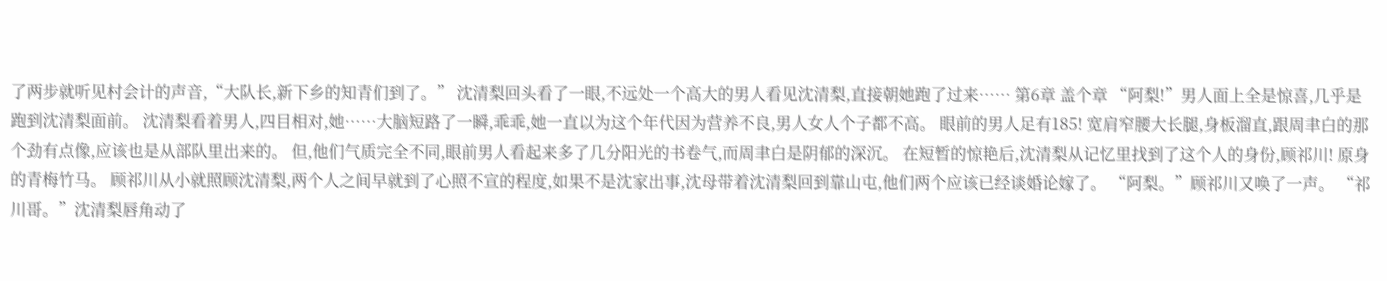了两步就听见村会计的声音,“大队长,新下乡的知青们到了。” 沈清梨回头看了一眼,不远处一个高大的男人看见沈清梨,直接朝她跑了过来…… 第6章 盖个章 “阿梨!”男人面上全是惊喜,几乎是跑到沈清梨面前。 沈清梨看着男人,四目相对,她……大脑短路了一瞬,乖乖,她一直以为这个年代因为营养不良,男人女人个子都不高。 眼前的男人足有185! 宽肩窄腰大长腿,身板溜直,跟周聿白的那个劲有点像,应该也是从部队里出来的。 但,他们气质完全不同,眼前男人看起来多了几分阳光的书卷气,而周聿白是阴郁的深沉。 在短暂的惊艳后,沈清梨从记忆里找到了这个人的身份,顾祁川! 原身的青梅竹马。 顾祁川从小就照顾沈清梨,两个人之间早就到了心照不宣的程度,如果不是沈家出事,沈母带着沈清梨回到靠山屯,他们两个应该已经谈婚论嫁了。 “阿梨。”顾祁川又唤了一声。 “祁川哥。”沈清梨唇角动了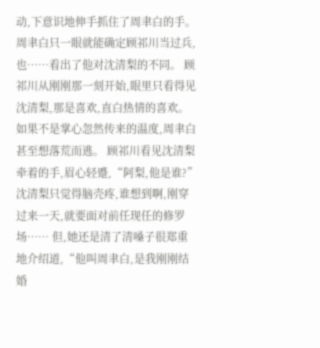动,下意识地伸手抓住了周聿白的手。 周聿白只一眼就能确定顾祁川当过兵,也……看出了他对沈清梨的不同。 顾祁川从刚刚那一刻开始,眼里只看得见沈清梨,那是喜欢,直白热情的喜欢。 如果不是掌心忽然传来的温度,周聿白甚至想落荒而逃。 顾祁川看见沈清梨牵着的手,眉心轻蹙,“阿梨,他是谁?” 沈清梨只觉得脑壳疼,谁想到啊,刚穿过来一天,就要面对前任现任的修罗场…… 但,她还是清了清嗓子很郑重地介绍道,“他叫周聿白,是我刚刚结婚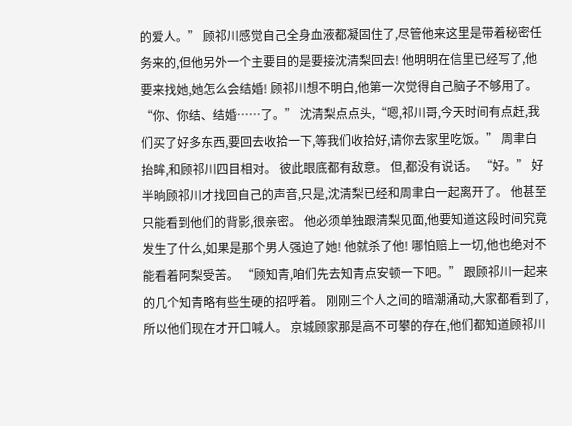的爱人。” 顾祁川感觉自己全身血液都凝固住了,尽管他来这里是带着秘密任务来的,但他另外一个主要目的是要接沈清梨回去! 他明明在信里已经写了,他要来找她,她怎么会结婚! 顾祁川想不明白,他第一次觉得自己脑子不够用了。 “你、你结、结婚……了。” 沈清梨点点头,“嗯,祁川哥,今天时间有点赶,我们买了好多东西,要回去收拾一下,等我们收拾好,请你去家里吃饭。” 周聿白抬眸,和顾祁川四目相对。 彼此眼底都有敌意。 但,都没有说话。 “好。” 好半晌顾祁川才找回自己的声音,只是,沈清梨已经和周聿白一起离开了。 他甚至只能看到他们的背影,很亲密。 他必须单独跟清梨见面,他要知道这段时间究竟发生了什么,如果是那个男人强迫了她! 他就杀了他! 哪怕赔上一切,他也绝对不能看着阿梨受苦。 “顾知青,咱们先去知青点安顿一下吧。” 跟顾祁川一起来的几个知青略有些生硬的招呼着。 刚刚三个人之间的暗潮涌动,大家都看到了,所以他们现在才开口喊人。 京城顾家那是高不可攀的存在,他们都知道顾祁川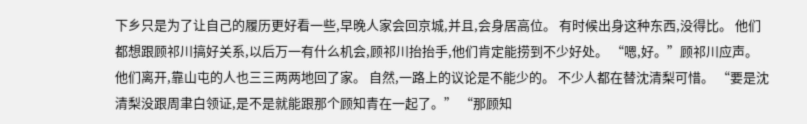下乡只是为了让自己的履历更好看一些,早晚人家会回京城,并且,会身居高位。 有时候出身这种东西,没得比。 他们都想跟顾祁川搞好关系,以后万一有什么机会,顾祁川抬抬手,他们肯定能捞到不少好处。 “嗯,好。”顾祁川应声。 他们离开,靠山屯的人也三三两两地回了家。 自然,一路上的议论是不能少的。 不少人都在替沈清梨可惜。 “要是沈清梨没跟周聿白领证,是不是就能跟那个顾知青在一起了。” “那顾知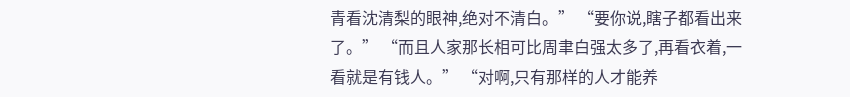青看沈清梨的眼神,绝对不清白。” “要你说,瞎子都看出来了。” “而且人家那长相可比周聿白强太多了,再看衣着,一看就是有钱人。” “对啊,只有那样的人才能养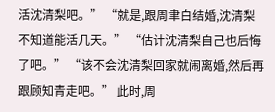活沈清梨吧。” “就是,跟周聿白结婚,沈清梨不知道能活几天。” “估计沈清梨自己也后悔了吧。” “该不会沈清梨回家就闹离婚,然后再跟顾知青走吧。” 此时,周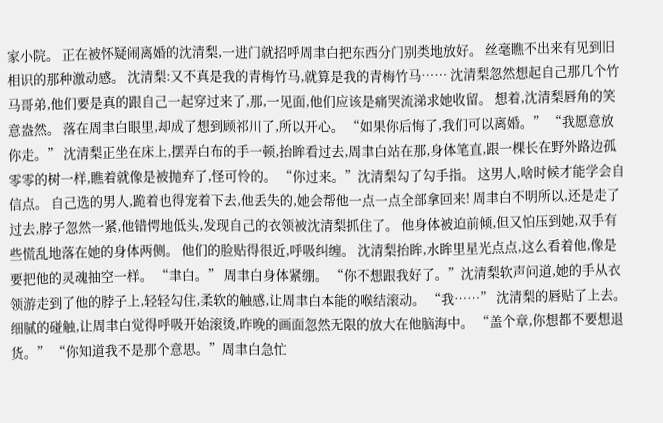家小院。 正在被怀疑闹离婚的沈清梨,一进门就招呼周聿白把东西分门别类地放好。 丝毫瞧不出来有见到旧相识的那种激动感。 沈清梨:又不真是我的青梅竹马,就算是我的青梅竹马…… 沈清梨忽然想起自己那几个竹马哥弟,他们要是真的跟自己一起穿过来了,那,一见面,他们应该是痛哭流涕求她收留。 想着,沈清梨唇角的笑意盎然。 落在周聿白眼里,却成了想到顾祁川了,所以开心。 “如果你后悔了,我们可以离婚。” “我愿意放你走。” 沈清梨正坐在床上,摆弄白布的手一顿,抬眸看过去,周聿白站在那,身体笔直,跟一棵长在野外路边孤零零的树一样,瞧着就像是被抛弃了,怪可怜的。 “你过来。”沈清梨勾了勾手指。 这男人,啥时候才能学会自信点。 自己选的男人,跪着也得宠着下去,他丢失的,她会帮他一点一点全部拿回来! 周聿白不明所以,还是走了过去,脖子忽然一紧,他错愕地低头,发现自己的衣领被沈清梨抓住了。 他身体被迫前倾,但又怕压到她,双手有些慌乱地落在她的身体两侧。 他们的脸贴得很近,呼吸纠缠。 沈清梨抬眸,水眸里星光点点,这么看着他,像是要把他的灵魂抽空一样。 “聿白。” 周聿白身体紧绷。 “你不想跟我好了。”沈清梨软声问道,她的手从衣领游走到了他的脖子上,轻轻勾住,柔软的触感,让周聿白本能的喉结滚动。 “我……” 沈清梨的唇贴了上去。 细腻的碰触,让周聿白觉得呼吸开始滚烫,昨晚的画面忽然无限的放大在他脑海中。 “盖个章,你想都不要想退货。” “你知道我不是那个意思。”周聿白急忙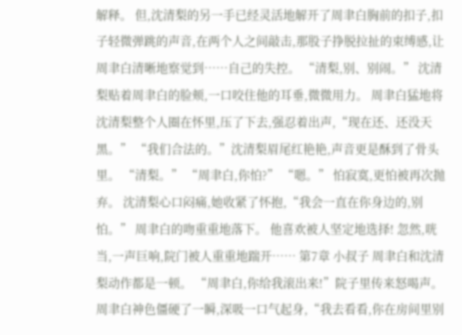解释。 但,沈清梨的另一手已经灵活地解开了周聿白胸前的扣子,扣子轻微弹跳的声音,在两个人之间敲击,那股子挣脱拉扯的束缚感,让周聿白清晰地察觉到……自己的失控。 “清梨,别、别闹。” 沈清梨贴着周聿白的脸颊,一口咬住他的耳垂,微微用力。 周聿白猛地将沈清梨整个人圈在怀里,压了下去,强忍着出声,“现在还、还没天黑。” “我们合法的。”沈清梨眉尾红艳艳,声音更是酥到了骨头里。 “清梨。” “周聿白,你怕?” “嗯。” 怕寂寞,更怕被再次抛弃。 沈清梨心口闷痛,她收紧了怀抱,“我会一直在你身边的,别怕。” 周聿白的吻重重地落下。 他喜欢被人坚定地选择! 忽然,咣当,一声巨响,院门被人重重地踹开…… 第7章 小叔子 周聿白和沈清梨动作都是一顿。 “周聿白,你给我滚出来!”院子里传来怒喝声。 周聿白神色僵硬了一瞬,深吸一口气起身,“我去看看,你在房间里别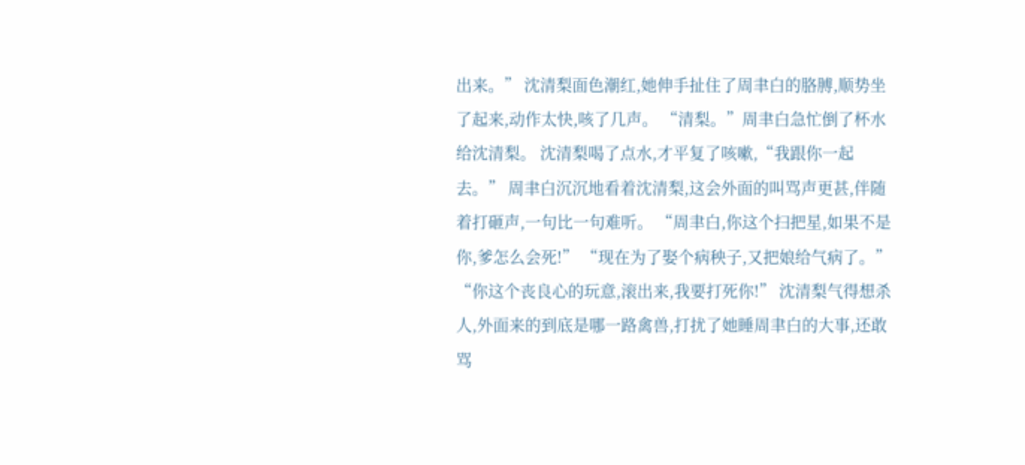出来。” 沈清梨面色潮红,她伸手扯住了周聿白的胳膊,顺势坐了起来,动作太快,咳了几声。 “清梨。”周聿白急忙倒了杯水给沈清梨。 沈清梨喝了点水,才平复了咳嗽,“我跟你一起去。” 周聿白沉沉地看着沈清梨,这会外面的叫骂声更甚,伴随着打砸声,一句比一句难听。 “周聿白,你这个扫把星,如果不是你,爹怎么会死!” “现在为了娶个病秧子,又把娘给气病了。” “你这个丧良心的玩意,滚出来,我要打死你!” 沈清梨气得想杀人,外面来的到底是哪一路禽兽,打扰了她睡周聿白的大事,还敢骂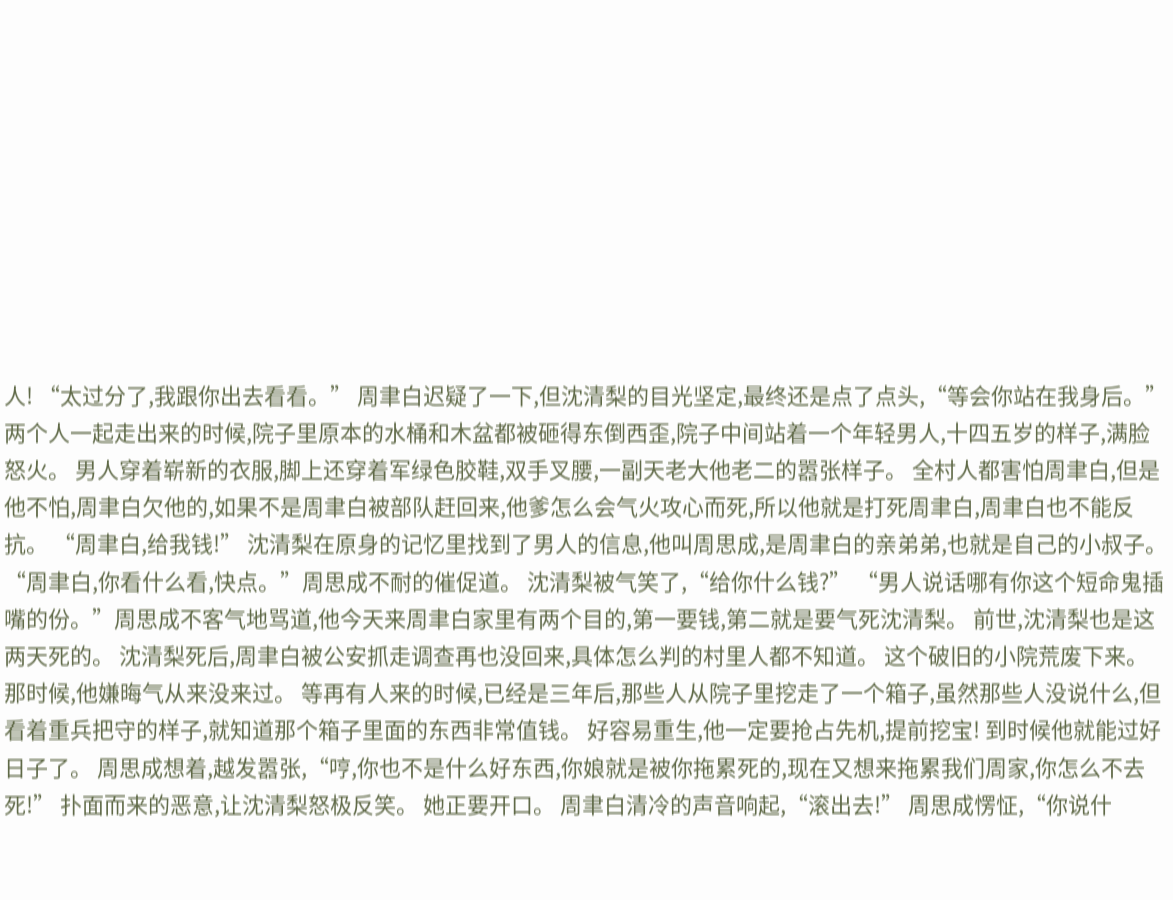人! “太过分了,我跟你出去看看。” 周聿白迟疑了一下,但沈清梨的目光坚定,最终还是点了点头,“等会你站在我身后。” 两个人一起走出来的时候,院子里原本的水桶和木盆都被砸得东倒西歪,院子中间站着一个年轻男人,十四五岁的样子,满脸怒火。 男人穿着崭新的衣服,脚上还穿着军绿色胶鞋,双手叉腰,一副天老大他老二的嚣张样子。 全村人都害怕周聿白,但是他不怕,周聿白欠他的,如果不是周聿白被部队赶回来,他爹怎么会气火攻心而死,所以他就是打死周聿白,周聿白也不能反抗。 “周聿白,给我钱!” 沈清梨在原身的记忆里找到了男人的信息,他叫周思成,是周聿白的亲弟弟,也就是自己的小叔子。 “周聿白,你看什么看,快点。”周思成不耐的催促道。 沈清梨被气笑了,“给你什么钱?” “男人说话哪有你这个短命鬼插嘴的份。”周思成不客气地骂道,他今天来周聿白家里有两个目的,第一要钱,第二就是要气死沈清梨。 前世,沈清梨也是这两天死的。 沈清梨死后,周聿白被公安抓走调查再也没回来,具体怎么判的村里人都不知道。 这个破旧的小院荒废下来。 那时候,他嫌晦气从来没来过。 等再有人来的时候,已经是三年后,那些人从院子里挖走了一个箱子,虽然那些人没说什么,但看着重兵把守的样子,就知道那个箱子里面的东西非常值钱。 好容易重生,他一定要抢占先机,提前挖宝! 到时候他就能过好日子了。 周思成想着,越发嚣张,“哼,你也不是什么好东西,你娘就是被你拖累死的,现在又想来拖累我们周家,你怎么不去死!” 扑面而来的恶意,让沈清梨怒极反笑。 她正要开口。 周聿白清冷的声音响起,“滚出去!” 周思成愣怔,“你说什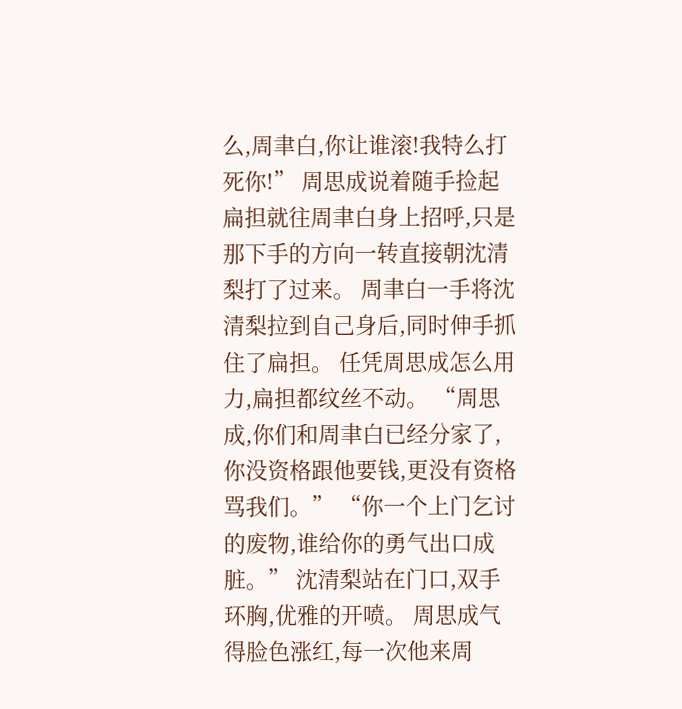么,周聿白,你让谁滚!我特么打死你!” 周思成说着随手捡起扁担就往周聿白身上招呼,只是那下手的方向一转直接朝沈清梨打了过来。 周聿白一手将沈清梨拉到自己身后,同时伸手抓住了扁担。 任凭周思成怎么用力,扁担都纹丝不动。 “周思成,你们和周聿白已经分家了,你没资格跟他要钱,更没有资格骂我们。” “你一个上门乞讨的废物,谁给你的勇气出口成脏。” 沈清梨站在门口,双手环胸,优雅的开喷。 周思成气得脸色涨红,每一次他来周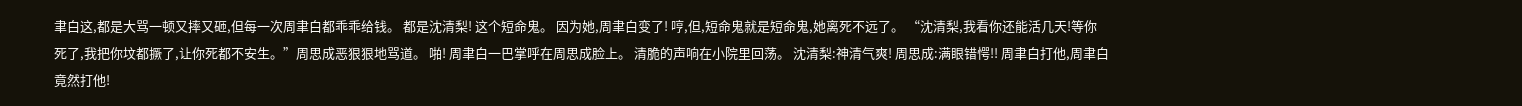聿白这,都是大骂一顿又摔又砸,但每一次周聿白都乖乖给钱。 都是沈清梨! 这个短命鬼。 因为她,周聿白变了! 哼,但,短命鬼就是短命鬼,她离死不远了。 “沈清梨,我看你还能活几天!等你死了,我把你坟都撅了,让你死都不安生。”周思成恶狠狠地骂道。 啪! 周聿白一巴掌呼在周思成脸上。 清脆的声响在小院里回荡。 沈清梨:神清气爽! 周思成:满眼错愕!! 周聿白打他,周聿白竟然打他!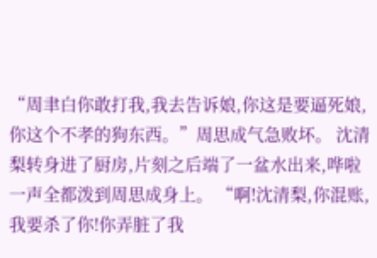“周聿白你敢打我,我去告诉娘,你这是要逼死娘,你这个不孝的狗东西。”周思成气急败坏。 沈清梨转身进了厨房,片刻之后端了一盆水出来,哗啦一声全都泼到周思成身上。 “啊!沈清梨,你混账,我要杀了你!你弄脏了我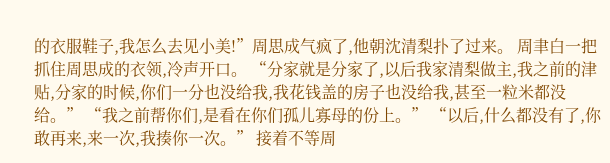的衣服鞋子,我怎么去见小美!”周思成气疯了,他朝沈清梨扑了过来。 周聿白一把抓住周思成的衣领,冷声开口。 “分家就是分家了,以后我家清梨做主,我之前的津贴,分家的时候,你们一分也没给我,我花钱盖的房子也没给我,甚至一粒米都没给。” “我之前帮你们,是看在你们孤儿寡母的份上。” “以后,什么都没有了,你敢再来,来一次,我揍你一次。” 接着不等周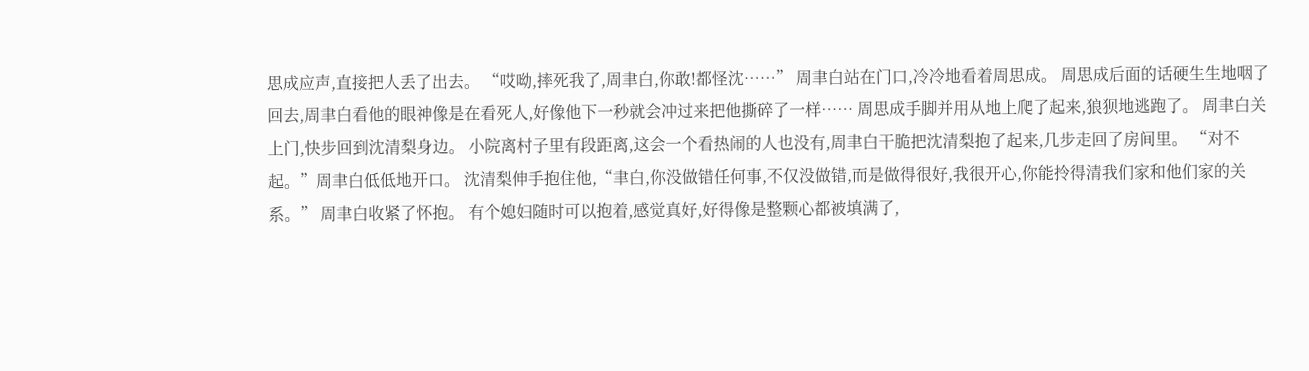思成应声,直接把人丢了出去。 “哎呦,摔死我了,周聿白,你敢!都怪沈……” 周聿白站在门口,冷冷地看着周思成。 周思成后面的话硬生生地咽了回去,周聿白看他的眼神像是在看死人,好像他下一秒就会冲过来把他撕碎了一样…… 周思成手脚并用从地上爬了起来,狼狈地逃跑了。 周聿白关上门,快步回到沈清梨身边。 小院离村子里有段距离,这会一个看热闹的人也没有,周聿白干脆把沈清梨抱了起来,几步走回了房间里。 “对不起。”周聿白低低地开口。 沈清梨伸手抱住他,“聿白,你没做错任何事,不仅没做错,而是做得很好,我很开心,你能拎得清我们家和他们家的关系。” 周聿白收紧了怀抱。 有个媳妇随时可以抱着,感觉真好,好得像是整颗心都被填满了,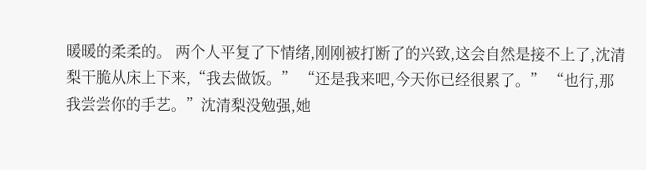暖暖的柔柔的。 两个人平复了下情绪,刚刚被打断了的兴致,这会自然是接不上了,沈清梨干脆从床上下来,“我去做饭。” “还是我来吧,今天你已经很累了。” “也行,那我尝尝你的手艺。”沈清梨没勉强,她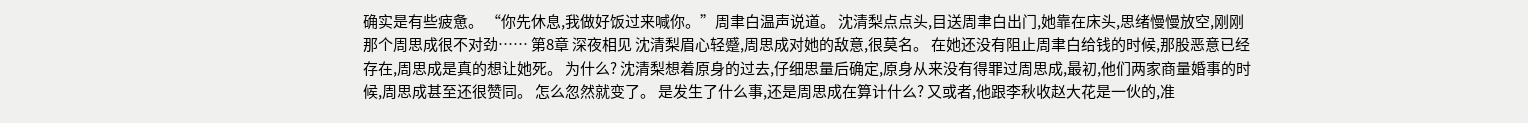确实是有些疲惫。 “你先休息,我做好饭过来喊你。”周聿白温声说道。 沈清梨点点头,目送周聿白出门,她靠在床头,思绪慢慢放空,刚刚那个周思成很不对劲…… 第8章 深夜相见 沈清梨眉心轻蹙,周思成对她的敌意,很莫名。 在她还没有阻止周聿白给钱的时候,那股恶意已经存在,周思成是真的想让她死。 为什么? 沈清梨想着原身的过去,仔细思量后确定,原身从来没有得罪过周思成,最初,他们两家商量婚事的时候,周思成甚至还很赞同。 怎么忽然就变了。 是发生了什么事,还是周思成在算计什么? 又或者,他跟李秋收赵大花是一伙的,准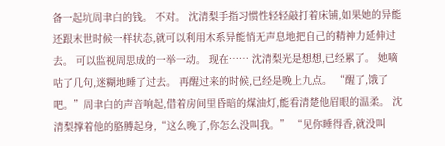备一起坑周聿白的钱。 不对。 沈清梨手指习惯性轻轻敲打着床铺,如果她的异能还跟末世时候一样状态,就可以利用木系异能悄无声息地把自己的精神力延伸过去。 可以监视周思成的一举一动。 现在…… 沈清梨光是想想,已经累了。 她嘀咕了几句,迷糊地睡了过去。 再醒过来的时候,已经是晚上九点。 “醒了,饿了吧。”周聿白的声音响起,借着房间里昏暗的煤油灯,能看清楚他眉眼的温柔。 沈清梨撑着他的胳膊起身,“这么晚了,你怎么没叫我。” “见你睡得香,就没叫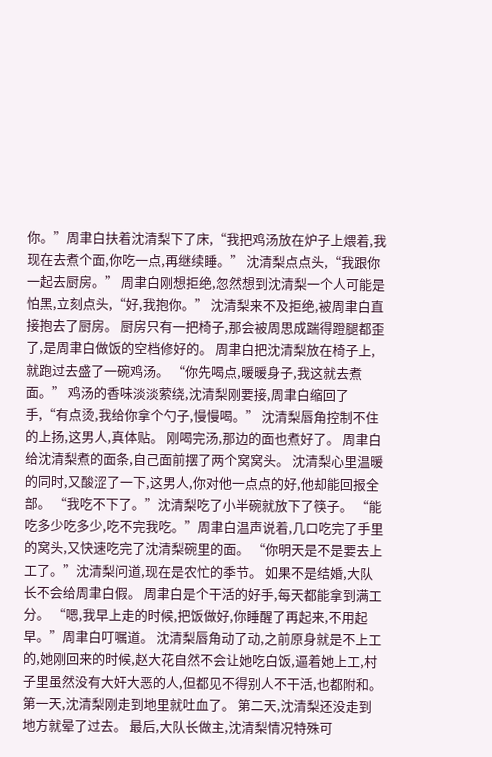你。”周聿白扶着沈清梨下了床,“我把鸡汤放在炉子上煨着,我现在去煮个面,你吃一点,再继续睡。” 沈清梨点点头,“我跟你一起去厨房。” 周聿白刚想拒绝,忽然想到沈清梨一个人可能是怕黑,立刻点头,“好,我抱你。” 沈清梨来不及拒绝,被周聿白直接抱去了厨房。 厨房只有一把椅子,那会被周思成踹得蹬腿都歪了,是周聿白做饭的空档修好的。 周聿白把沈清梨放在椅子上,就跑过去盛了一碗鸡汤。 “你先喝点,暖暖身子,我这就去煮面。” 鸡汤的香味淡淡萦绕,沈清梨刚要接,周聿白缩回了手,“有点烫,我给你拿个勺子,慢慢喝。” 沈清梨唇角控制不住的上扬,这男人,真体贴。 刚喝完汤,那边的面也煮好了。 周聿白给沈清梨煮的面条,自己面前摆了两个窝窝头。 沈清梨心里温暖的同时,又酸涩了一下,这男人,你对他一点点的好,他却能回报全部。 “我吃不下了。”沈清梨吃了小半碗就放下了筷子。 “能吃多少吃多少,吃不完我吃。”周聿白温声说着,几口吃完了手里的窝头,又快速吃完了沈清梨碗里的面。 “你明天是不是要去上工了。”沈清梨问道,现在是农忙的季节。 如果不是结婚,大队长不会给周聿白假。 周聿白是个干活的好手,每天都能拿到满工分。 “嗯,我早上走的时候,把饭做好,你睡醒了再起来,不用起早。”周聿白叮嘱道。 沈清梨唇角动了动,之前原身就是不上工的,她刚回来的时候,赵大花自然不会让她吃白饭,逼着她上工,村子里虽然没有大奸大恶的人,但都见不得别人不干活,也都附和。 第一天,沈清梨刚走到地里就吐血了。 第二天,沈清梨还没走到地方就晕了过去。 最后,大队长做主,沈清梨情况特殊可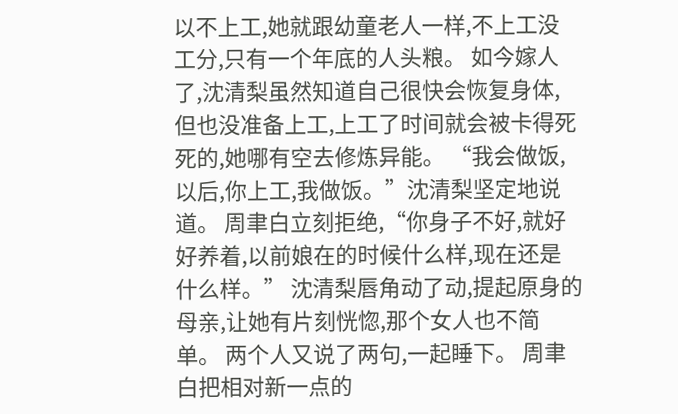以不上工,她就跟幼童老人一样,不上工没工分,只有一个年底的人头粮。 如今嫁人了,沈清梨虽然知道自己很快会恢复身体,但也没准备上工,上工了时间就会被卡得死死的,她哪有空去修炼异能。 “我会做饭,以后,你上工,我做饭。”沈清梨坚定地说道。 周聿白立刻拒绝,“你身子不好,就好好养着,以前娘在的时候什么样,现在还是什么样。” 沈清梨唇角动了动,提起原身的母亲,让她有片刻恍惚,那个女人也不简单。 两个人又说了两句,一起睡下。 周聿白把相对新一点的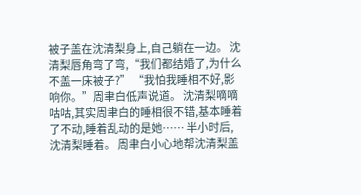被子盖在沈清梨身上,自己躺在一边。 沈清梨唇角弯了弯,“我们都结婚了,为什么不盖一床被子?” “我怕我睡相不好,影响你。”周聿白低声说道。 沈清梨嘀嘀咕咕,其实周聿白的睡相很不错,基本睡着了不动,睡着乱动的是她…… 半小时后,沈清梨睡着。 周聿白小心地帮沈清梨盖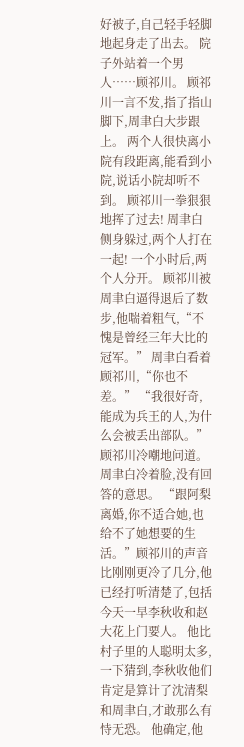好被子,自己轻手轻脚地起身走了出去。 院子外站着一个男人……顾祁川。 顾祁川一言不发,指了指山脚下,周聿白大步跟上。 两个人很快离小院有段距离,能看到小院,说话小院却听不到。 顾祁川一拳狠狠地挥了过去! 周聿白侧身躲过,两个人打在一起! 一个小时后,两个人分开。 顾祁川被周聿白逼得退后了数步,他喘着粗气,“不愧是曾经三年大比的冠军。” 周聿白看着顾祁川,“你也不差。” “我很好奇,能成为兵王的人,为什么会被丢出部队。”顾祁川冷嘲地问道。 周聿白冷着脸,没有回答的意思。 “跟阿梨离婚,你不适合她,也给不了她想要的生活。”顾祁川的声音比刚刚更冷了几分,他已经打听清楚了,包括今天一早李秋收和赵大花上门要人。 他比村子里的人聪明太多,一下猜到,李秋收他们肯定是算计了沈清梨和周聿白,才敢那么有恃无恐。 他确定,他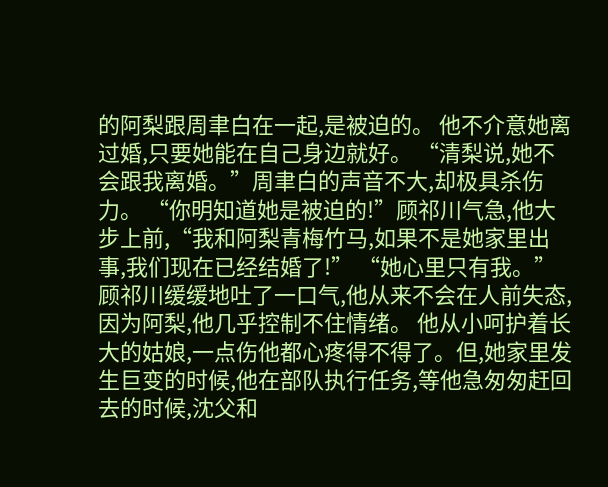的阿梨跟周聿白在一起,是被迫的。 他不介意她离过婚,只要她能在自己身边就好。 “清梨说,她不会跟我离婚。”周聿白的声音不大,却极具杀伤力。 “你明知道她是被迫的!”顾祁川气急,他大步上前,“我和阿梨青梅竹马,如果不是她家里出事,我们现在已经结婚了!” “她心里只有我。” 顾祁川缓缓地吐了一口气,他从来不会在人前失态,因为阿梨,他几乎控制不住情绪。 他从小呵护着长大的姑娘,一点伤他都心疼得不得了。但,她家里发生巨变的时候,他在部队执行任务,等他急匆匆赶回去的时候,沈父和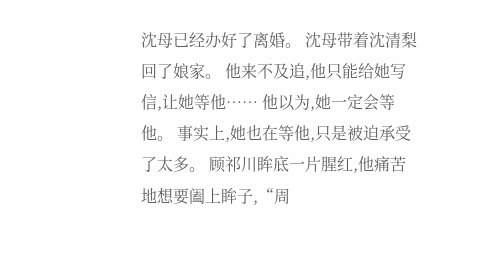沈母已经办好了离婚。 沈母带着沈清梨回了娘家。 他来不及追,他只能给她写信,让她等他…… 他以为,她一定会等他。 事实上,她也在等他,只是被迫承受了太多。 顾祁川眸底一片腥红,他痛苦地想要阖上眸子,“周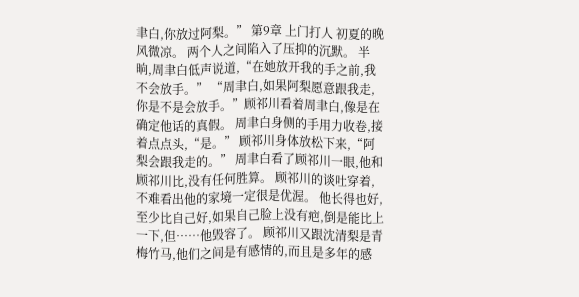聿白,你放过阿梨。” 第9章 上门打人 初夏的晚风微凉。 两个人之间陷入了压抑的沉默。 半晌,周聿白低声说道,“在她放开我的手之前,我不会放手。” “周聿白,如果阿梨愿意跟我走,你是不是会放手。”顾祁川看着周聿白,像是在确定他话的真假。 周聿白身侧的手用力收卷,接着点点头,“是。” 顾祁川身体放松下来,“阿梨会跟我走的。” 周聿白看了顾祁川一眼,他和顾祁川比,没有任何胜算。 顾祁川的谈吐穿着,不难看出他的家境一定很是优渥。 他长得也好,至少比自己好,如果自己脸上没有疤,倒是能比上一下,但……他毁容了。 顾祁川又跟沈清梨是青梅竹马,他们之间是有感情的,而且是多年的感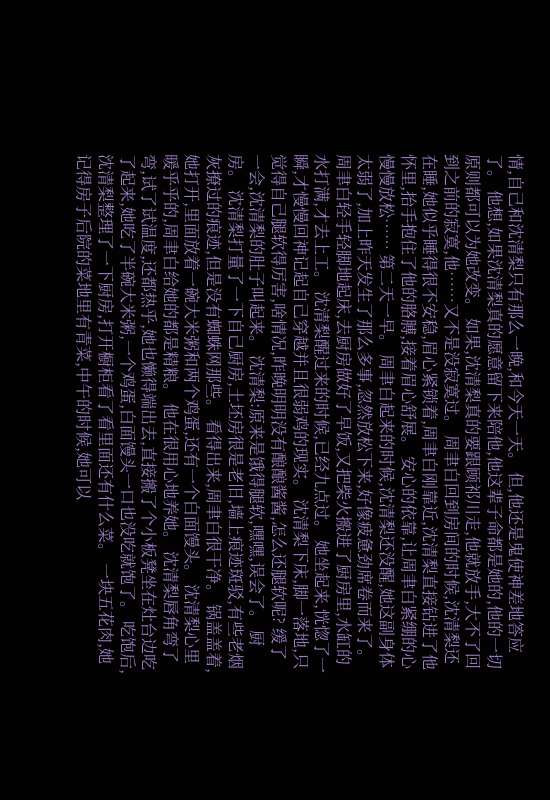情,自己和沈清梨只有那么一晚,和今天一天。 但,他还是鬼使神差地答应了。 他想,如果沈清梨真的愿意留下来陪他,他这辈子命都是她的,他的一切原则都可以为她改变。 如果,沈清梨真的要跟顾祁川走,他就放手,大不了回到之前的寂寞,他……又不是没寂寞过。 周聿白回到房间的时候,沈清梨还在睡,她似乎睡得很不安稳,眉心紧锁着,周聿白刚靠近,沈清梨直接钻进了他怀里,抬手抱住了他的胳膊,接着眉心舒展。 安心的依靠,让周聿白紧绷的心慢慢放松…… 第二天一早。 周聿白起来的时候,沈清梨还没醒,她这副身体太弱了,加上昨天发生了那么多事,忽然放松下来,好像疲惫劲席卷而来了。 周聿白轻手轻脚地起床,去厨房做好了早饭,又把柴火搬进了厨房里,水缸的水打满,才去上工。 沈清梨醒过来的时候,已经九点过。 她坐起来,恍惚了一瞬,才慢慢回神记起自己穿越并且很弱鸡的现实。 沈清梨下床,脚一落地,只觉得自己腿软得厉害,啥情况,昨晚明明没有酿酿酱酱,怎么还腿软呢? 缓了一会,沈清梨的肚子叫起来。 沈清梨:原来是饿得腿软,嘿嘿,误会了。 厨房。 沈清梨打量了一下自己厨房,土坯房很是老旧,墙上痕迹斑驳,有些老烟灰撩过的痕迹,但是没有蜘蛛网那些。 看得出来,周聿白很干净。 锅盖盖着,她打开,里面放着一碗大米粥和两个鸡蛋,还有一个白面馒头。 沈清梨心里暖乎乎的,周聿白给她的都是精粮。 他在很用心地养她。 沈清梨唇角弯了弯,试了试温度,还都热乎,她也懒得端出去,直接搬了个小板凳坐在灶台边吃了起来,她吃了半碗大米粥,一个鸡蛋,白面馒头一口也没吃就饱了。 吃饱后,沈清梨整理了一下厨房,打开橱柜看了看里面还有什么菜。 一块五花肉,她记得房子后院的菜地里有青菜,中午的时候,她可以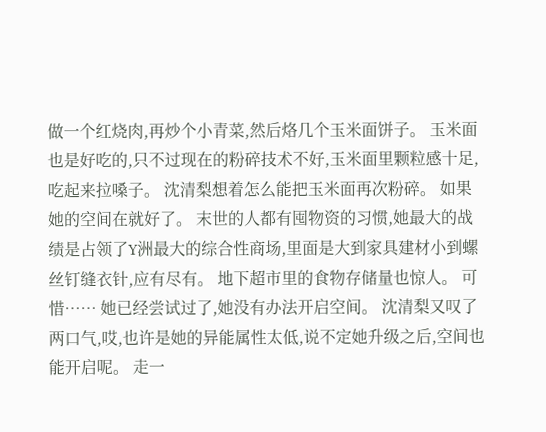做一个红烧肉,再炒个小青菜,然后烙几个玉米面饼子。 玉米面也是好吃的,只不过现在的粉碎技术不好,玉米面里颗粒感十足,吃起来拉嗓子。 沈清梨想着怎么能把玉米面再次粉碎。 如果她的空间在就好了。 末世的人都有囤物资的习惯,她最大的战绩是占领了Y洲最大的综合性商场,里面是大到家具建材小到螺丝钉缝衣针,应有尽有。 地下超市里的食物存储量也惊人。 可惜…… 她已经尝试过了,她没有办法开启空间。 沈清梨又叹了两口气,哎,也许是她的异能属性太低,说不定她升级之后,空间也能开启呢。 走一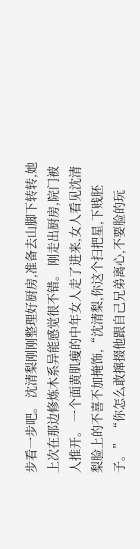步看一步吧。 沈清梨刚刚整理好厨房,准备去山脚下转转,她上次在那边修炼木系异能感觉很不错。 刚走出厨房,院门被人推开。 一个面黄肌瘦的中年女人走了进来,女人看见沈清梨脸上的不喜不加掩饰,“沈清梨,你这个扫把星,下贱胚子。” “你怎么敢撺掇他跟自己兄弟离心,不要脸的玩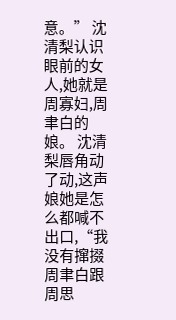意。” 沈清梨认识眼前的女人,她就是周寡妇,周聿白的娘。 沈清梨唇角动了动,这声娘她是怎么都喊不出口,“我没有撺掇周聿白跟周思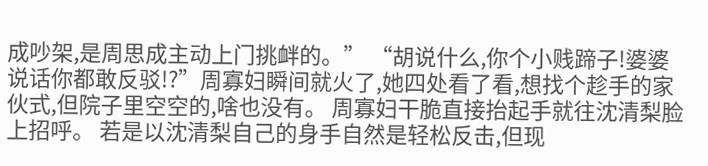成吵架,是周思成主动上门挑衅的。” “胡说什么,你个小贱蹄子!婆婆说话你都敢反驳!?”周寡妇瞬间就火了,她四处看了看,想找个趁手的家伙式,但院子里空空的,啥也没有。 周寡妇干脆直接抬起手就往沈清梨脸上招呼。 若是以沈清梨自己的身手自然是轻松反击,但现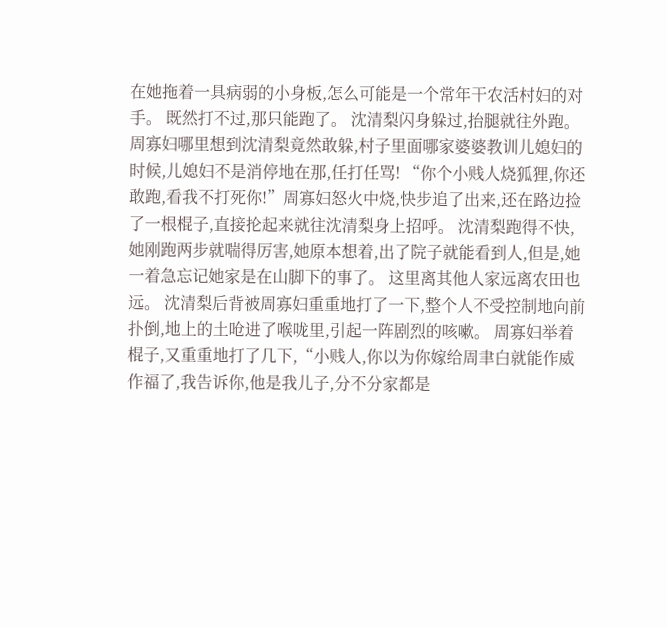在她拖着一具病弱的小身板,怎么可能是一个常年干农活村妇的对手。 既然打不过,那只能跑了。 沈清梨闪身躲过,抬腿就往外跑。 周寡妇哪里想到沈清梨竟然敢躲,村子里面哪家婆婆教训儿媳妇的时候,儿媳妇不是消停地在那,任打任骂! “你个小贱人烧狐狸,你还敢跑,看我不打死你!”周寡妇怒火中烧,快步追了出来,还在路边捡了一根棍子,直接抡起来就往沈清梨身上招呼。 沈清梨跑得不快,她刚跑两步就喘得厉害,她原本想着,出了院子就能看到人,但是,她一着急忘记她家是在山脚下的事了。 这里离其他人家远离农田也远。 沈清梨后背被周寡妇重重地打了一下,整个人不受控制地向前扑倒,地上的土呛进了喉咙里,引起一阵剧烈的咳嗽。 周寡妇举着棍子,又重重地打了几下,“小贱人,你以为你嫁给周聿白就能作威作福了,我告诉你,他是我儿子,分不分家都是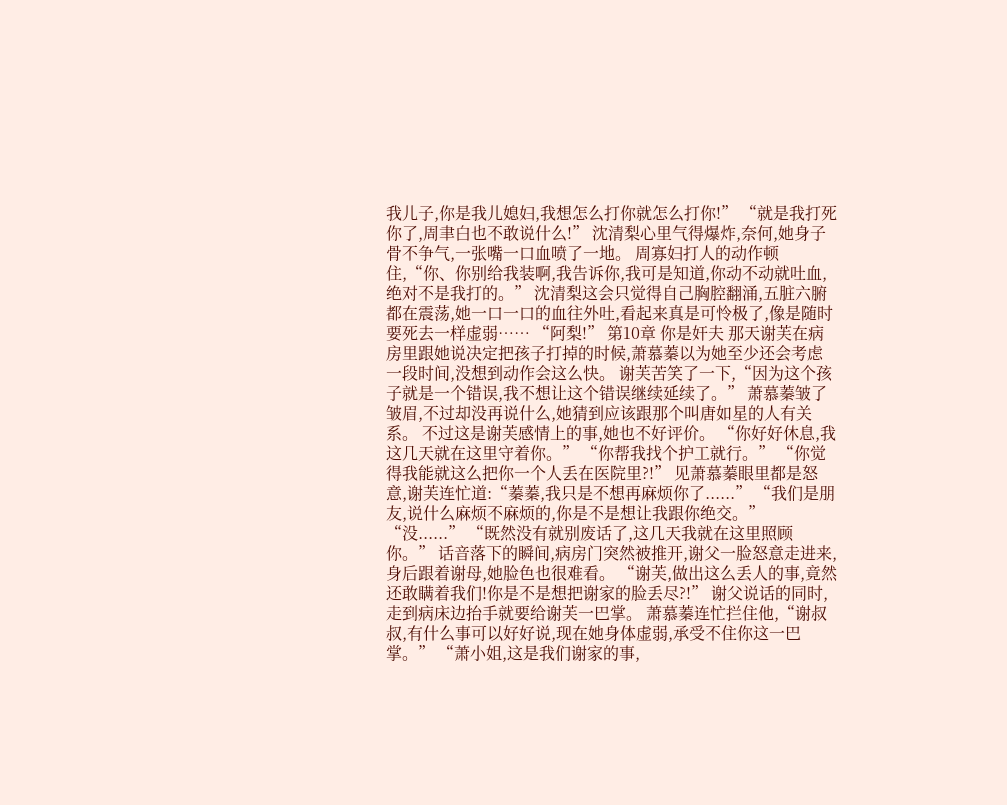我儿子,你是我儿媳妇,我想怎么打你就怎么打你!” “就是我打死你了,周聿白也不敢说什么!” 沈清梨心里气得爆炸,奈何,她身子骨不争气,一张嘴一口血喷了一地。 周寡妇打人的动作顿住,“你、你别给我装啊,我告诉你,我可是知道,你动不动就吐血,绝对不是我打的。” 沈清梨这会只觉得自己胸腔翻涌,五脏六腑都在震荡,她一口一口的血往外吐,看起来真是可怜极了,像是随时要死去一样虚弱…… “阿梨!” 第10章 你是奸夫 那天谢芙在病房里跟她说决定把孩子打掉的时候,萧慕蓁以为她至少还会考虑一段时间,没想到动作会这么快。 谢芙苦笑了一下,“因为这个孩子就是一个错误,我不想让这个错误继续延续了。” 萧慕蓁皱了皱眉,不过却没再说什么,她猜到应该跟那个叫唐如星的人有关系。 不过这是谢芙感情上的事,她也不好评价。 “你好好休息,我这几天就在这里守着你。” “你帮我找个护工就行。” “你觉得我能就这么把你一个人丢在医院里?!” 见萧慕蓁眼里都是怒意,谢芙连忙道:“蓁蓁,我只是不想再麻烦你了......” “我们是朋友,说什么麻烦不麻烦的,你是不是想让我跟你绝交。” “没......” “既然没有就别废话了,这几天我就在这里照顾你。” 话音落下的瞬间,病房门突然被推开,谢父一脸怒意走进来,身后跟着谢母,她脸色也很难看。 “谢芙,做出这么丢人的事,竟然还敢瞒着我们!你是不是想把谢家的脸丢尽?!” 谢父说话的同时,走到病床边抬手就要给谢芙一巴掌。 萧慕蓁连忙拦住他,“谢叔叔,有什么事可以好好说,现在她身体虚弱,承受不住你这一巴掌。” “萧小姐,这是我们谢家的事,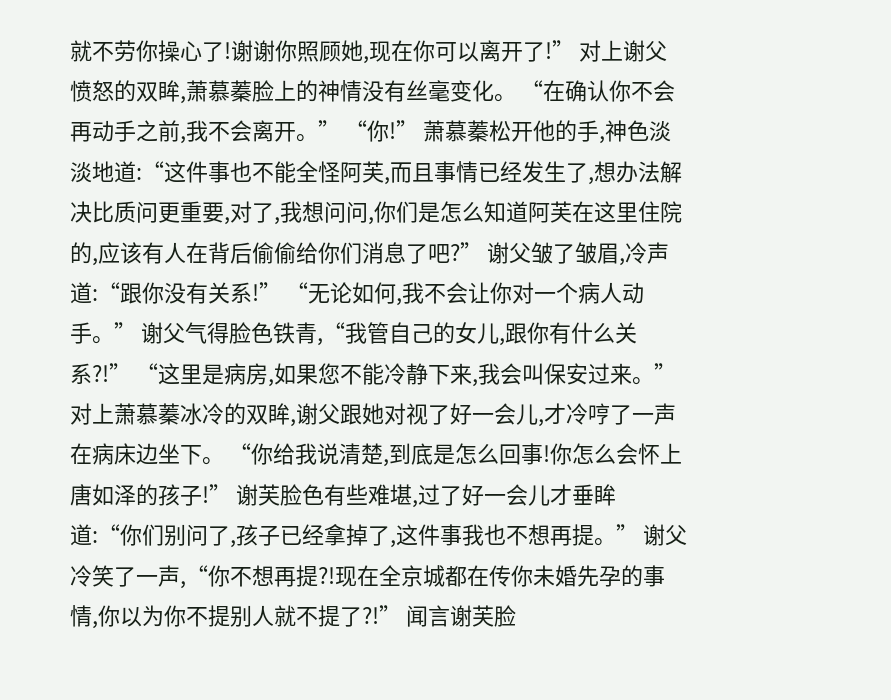就不劳你操心了!谢谢你照顾她,现在你可以离开了!” 对上谢父愤怒的双眸,萧慕蓁脸上的神情没有丝毫变化。 “在确认你不会再动手之前,我不会离开。” “你!” 萧慕蓁松开他的手,神色淡淡地道:“这件事也不能全怪阿芙,而且事情已经发生了,想办法解决比质问更重要,对了,我想问问,你们是怎么知道阿芙在这里住院的,应该有人在背后偷偷给你们消息了吧?” 谢父皱了皱眉,冷声道:“跟你没有关系!” “无论如何,我不会让你对一个病人动手。” 谢父气得脸色铁青,“我管自己的女儿,跟你有什么关系?!” “这里是病房,如果您不能冷静下来,我会叫保安过来。” 对上萧慕蓁冰冷的双眸,谢父跟她对视了好一会儿,才冷哼了一声在病床边坐下。 “你给我说清楚,到底是怎么回事!你怎么会怀上唐如泽的孩子!” 谢芙脸色有些难堪,过了好一会儿才垂眸道:“你们别问了,孩子已经拿掉了,这件事我也不想再提。” 谢父冷笑了一声,“你不想再提?!现在全京城都在传你未婚先孕的事情,你以为你不提别人就不提了?!” 闻言谢芙脸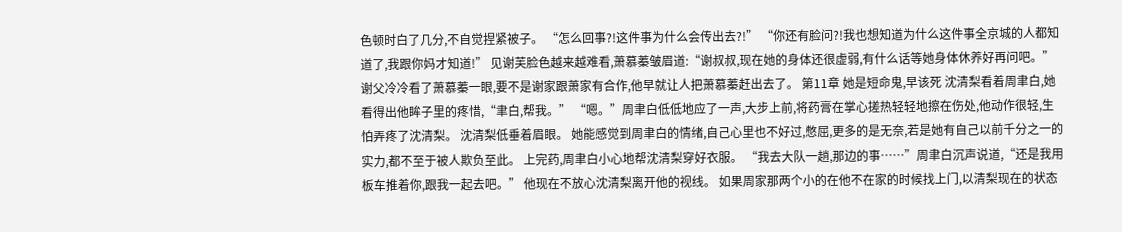色顿时白了几分,不自觉捏紧被子。 “怎么回事?!这件事为什么会传出去?!” “你还有脸问?!我也想知道为什么这件事全京城的人都知道了,我跟你妈才知道!” 见谢芙脸色越来越难看,萧慕蓁皱眉道:“谢叔叔,现在她的身体还很虚弱,有什么话等她身体休养好再问吧。” 谢父冷冷看了萧慕蓁一眼,要不是谢家跟萧家有合作,他早就让人把萧慕蓁赶出去了。 第11章 她是短命鬼,早该死 沈清梨看着周聿白,她看得出他眸子里的疼惜,“聿白,帮我。” “嗯。”周聿白低低地应了一声,大步上前,将药膏在掌心搓热轻轻地擦在伤处,他动作很轻,生怕弄疼了沈清梨。 沈清梨低垂着眉眼。 她能感觉到周聿白的情绪,自己心里也不好过,憋屈,更多的是无奈,若是她有自己以前千分之一的实力,都不至于被人欺负至此。 上完药,周聿白小心地帮沈清梨穿好衣服。 “我去大队一趟,那边的事……”周聿白沉声说道,“还是我用板车推着你,跟我一起去吧。” 他现在不放心沈清梨离开他的视线。 如果周家那两个小的在他不在家的时候找上门,以清梨现在的状态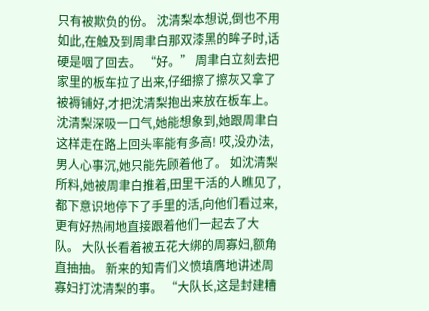只有被欺负的份。 沈清梨本想说,倒也不用如此,在触及到周聿白那双漆黑的眸子时,话硬是咽了回去。 “好。” 周聿白立刻去把家里的板车拉了出来,仔细擦了擦灰又拿了被褥铺好,才把沈清梨抱出来放在板车上。 沈清梨深吸一口气,她能想象到,她跟周聿白这样走在路上回头率能有多高! 哎,没办法,男人心事沉,她只能先顾着他了。 如沈清梨所料,她被周聿白推着,田里干活的人瞧见了,都下意识地停下了手里的活,向他们看过来,更有好热闹地直接跟着他们一起去了大队。 大队长看着被五花大绑的周寡妇,额角直抽抽。 新来的知青们义愤填膺地讲述周寡妇打沈清梨的事。 “大队长,这是封建糟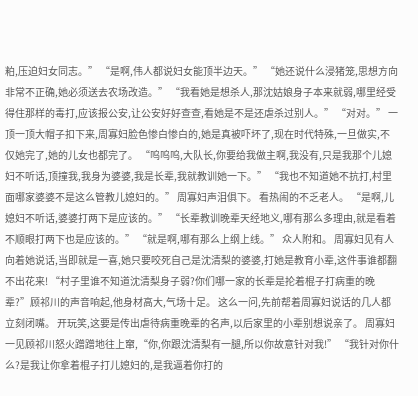粕,压迫妇女同志。” “是啊,伟人都说妇女能顶半边天。” “她还说什么浸猪笼,思想方向非常不正确,她必须送去农场改造。” “我看她是想杀人,那沈姑娘身子本来就弱,哪里经受得住那样的毒打,应该报公安,让公安好好查查,看她是不是还虐杀过别人。” “对对。” 一顶一顶大帽子扣下来,周寡妇脸色惨白惨白的,她是真被吓坏了,现在时代特殊,一旦做实,不仅她完了,她的儿女也都完了。 “呜呜呜,大队长,你要给我做主啊,我没有,只是我那个儿媳妇不听话,顶撞我,我身为婆婆,我是长辈,我就教训她一下。” “我也不知道她不抗打,村里面哪家婆婆不是这么管教儿媳妇的。” 周寡妇声泪俱下。 看热闹的不乏老人。 “是啊,儿媳妇不听话,婆婆打两下是应该的。” “长辈教训晚辈天经地义,哪有那么多理由,就是看着不顺眼打两下也是应该的。” “就是啊,哪有那么上纲上线。” 众人附和。 周寡妇见有人向着她说话,当即就是一喜,她只要咬死自己是沈清梨的婆婆,打她是教育小辈,这件事谁都翻不出花来! “村子里谁不知道沈清梨身子弱?你们哪一家的长辈是抡着棍子打病重的晚辈?”顾祁川的声音响起,他身材高大,气场十足。 这么一问,先前帮着周寡妇说话的几人都立刻闭嘴。 开玩笑,这要是传出虐待病重晚辈的名声,以后家里的小辈别想说亲了。 周寡妇一见顾祁川怒火蹭蹭地往上窜,“你,你跟沈清梨有一腿,所以你故意针对我!” “我针对你什么?是我让你拿着棍子打儿媳妇的,是我逼着你打的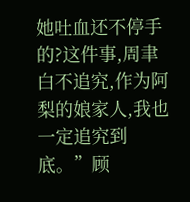她吐血还不停手的?这件事,周聿白不追究,作为阿梨的娘家人,我也一定追究到底。”顾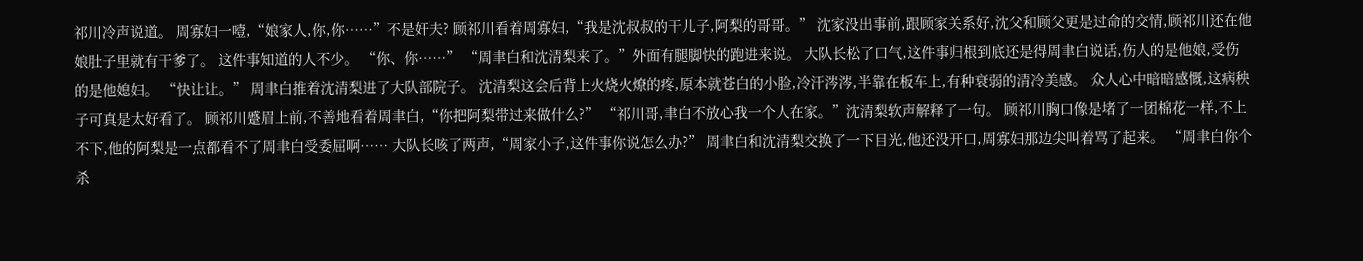祁川冷声说道。 周寡妇一噎,“娘家人,你,你……”不是奸夫? 顾祁川看着周寡妇,“我是沈叔叔的干儿子,阿梨的哥哥。” 沈家没出事前,跟顾家关系好,沈父和顾父更是过命的交情,顾祁川还在他娘肚子里就有干爹了。 这件事知道的人不少。 “你、你……” “周聿白和沈清梨来了。”外面有腿脚快的跑进来说。 大队长松了口气,这件事归根到底还是得周聿白说话,伤人的是他娘,受伤的是他媳妇。 “快让让。” 周聿白推着沈清梨进了大队部院子。 沈清梨这会后背上火烧火燎的疼,原本就苍白的小脸,冷汗涔涔,半靠在板车上,有种衰弱的清冷美感。 众人心中暗暗感慨,这病秧子可真是太好看了。 顾祁川蹙眉上前,不善地看着周聿白,“你把阿梨带过来做什么?” “祁川哥,聿白不放心我一个人在家。”沈清梨软声解释了一句。 顾祁川胸口像是堵了一团棉花一样,不上不下,他的阿梨是一点都看不了周聿白受委屈啊…… 大队长咳了两声,“周家小子,这件事你说怎么办?” 周聿白和沈清梨交换了一下目光,他还没开口,周寡妇那边尖叫着骂了起来。 “周聿白你个杀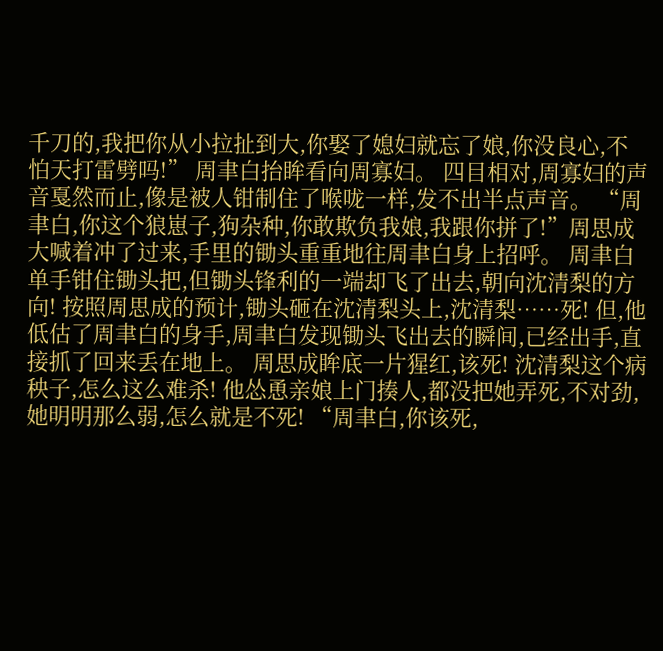千刀的,我把你从小拉扯到大,你娶了媳妇就忘了娘,你没良心,不怕天打雷劈吗!” 周聿白抬眸看向周寡妇。 四目相对,周寡妇的声音戛然而止,像是被人钳制住了喉咙一样,发不出半点声音。 “周聿白,你这个狼崽子,狗杂种,你敢欺负我娘,我跟你拼了!”周思成大喊着冲了过来,手里的锄头重重地往周聿白身上招呼。 周聿白单手钳住锄头把,但锄头锋利的一端却飞了出去,朝向沈清梨的方向! 按照周思成的预计,锄头砸在沈清梨头上,沈清梨……死! 但,他低估了周聿白的身手,周聿白发现锄头飞出去的瞬间,已经出手,直接抓了回来丢在地上。 周思成眸底一片猩红,该死! 沈清梨这个病秧子,怎么这么难杀! 他怂恿亲娘上门揍人,都没把她弄死,不对劲,她明明那么弱,怎么就是不死! “周聿白,你该死,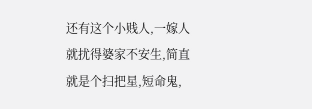还有这个小贱人,一嫁人就扰得婆家不安生,简直就是个扫把星,短命鬼,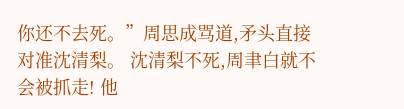你还不去死。”周思成骂道,矛头直接对准沈清梨。 沈清梨不死,周聿白就不会被抓走! 他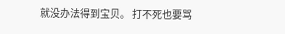就没办法得到宝贝。 打不死也要骂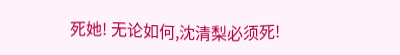死她! 无论如何,沈清梨必须死!